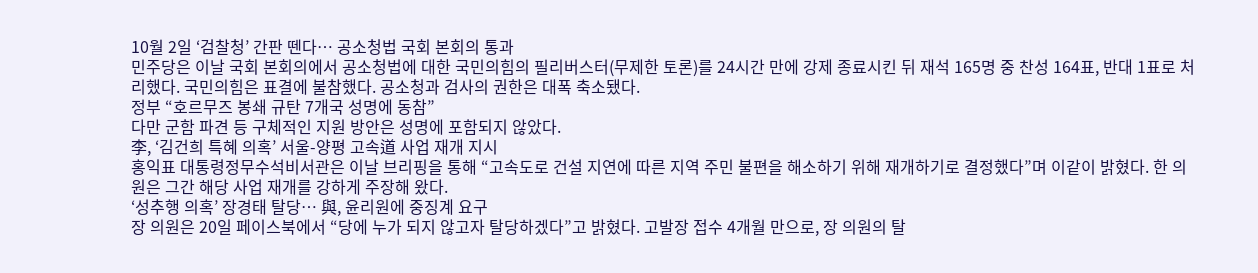10월 2일 ‘검찰청’ 간판 뗀다… 공소청법 국회 본회의 통과
민주당은 이날 국회 본회의에서 공소청법에 대한 국민의힘의 필리버스터(무제한 토론)를 24시간 만에 강제 종료시킨 뒤 재석 165명 중 찬성 164표, 반대 1표로 처리했다. 국민의힘은 표결에 불참했다. 공소청과 검사의 권한은 대폭 축소됐다.
정부 “호르무즈 봉쇄 규탄 7개국 성명에 동참”
다만 군함 파견 등 구체적인 지원 방안은 성명에 포함되지 않았다.
李, ‘김건희 특혜 의혹’ 서울-양평 고속道 사업 재개 지시
홍익표 대통령정무수석비서관은 이날 브리핑을 통해 “고속도로 건설 지연에 따른 지역 주민 불편을 해소하기 위해 재개하기로 결정했다”며 이같이 밝혔다. 한 의원은 그간 해당 사업 재개를 강하게 주장해 왔다.
‘성추행 의혹’ 장경태 탈당… 與, 윤리원에 중징계 요구
장 의원은 20일 페이스북에서 “당에 누가 되지 않고자 탈당하겠다”고 밝혔다. 고발장 접수 4개월 만으로, 장 의원의 탈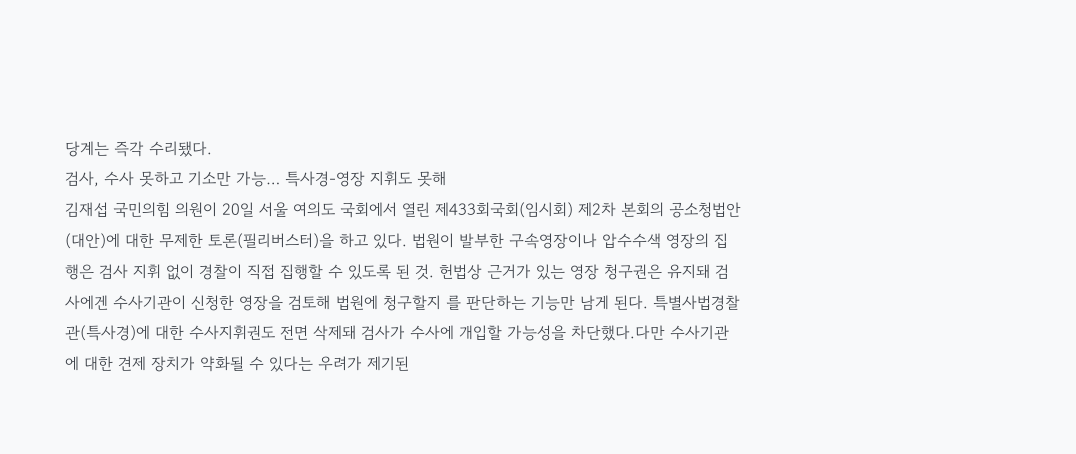당계는 즉각 수리됐다.
검사, 수사 못하고 기소만 가능… 특사경-영장 지휘도 못해
김재섭 국민의힘 의원이 20일 서울 여의도 국회에서 열린 제433회국회(임시회) 제2차 본회의 공소청법안(대안)에 대한 무제한 토론(필리버스터)을 하고 있다. 법원이 발부한 구속영장이나 압수수색 영장의 집행은 검사 지휘 없이 경찰이 직접 집행할 수 있도록 된 것. 헌법상 근거가 있는 영장 청구권은 유지돼 검사에겐 수사기관이 신청한 영장을 검토해 법원에 청구할지 를 판단하는 기능만 남게 된다. 특별사법경찰관(특사경)에 대한 수사지휘권도 전면 삭제돼 검사가 수사에 개입할 가능성을 차단했다.다만 수사기관에 대한 견제 장치가 약화될 수 있다는 우려가 제기된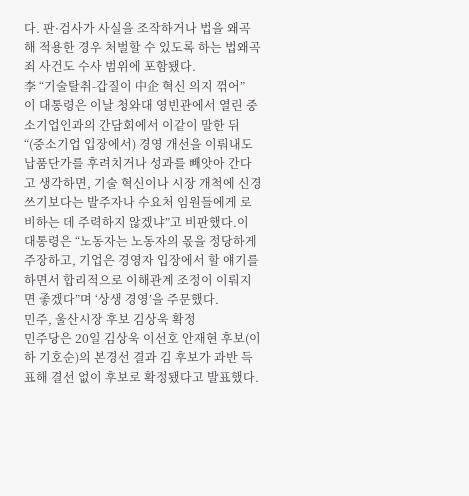다. 판·검사가 사실을 조작하거나 법을 왜곡해 적용한 경우 처벌할 수 있도록 하는 법왜곡죄 사건도 수사 범위에 포함됐다.
李 “기술탈취-갑질이 中企 혁신 의지 꺾어”
이 대통령은 이날 청와대 영빈관에서 열린 중소기업인과의 간담회에서 이같이 말한 뒤 “(중소기업 입장에서) 경영 개선을 이뤄내도 납품단가를 후려치거나 성과를 빼앗아 간다고 생각하면, 기술 혁신이나 시장 개척에 신경 쓰기보다는 발주자나 수요처 임원들에게 로비하는 데 주력하지 않겠냐”고 비판했다.이 대통령은 “노동자는 노동자의 몫을 정당하게 주장하고, 기업은 경영자 입장에서 할 얘기를 하면서 합리적으로 이해관계 조정이 이뤄지면 좋겠다”며 ‘상생 경영’을 주문했다.
민주, 울산시장 후보 김상욱 확정
민주당은 20일 김상욱 이선호 안재현 후보(이하 기호순)의 본경선 결과 김 후보가 과반 득표해 결선 없이 후보로 확정됐다고 발표했다.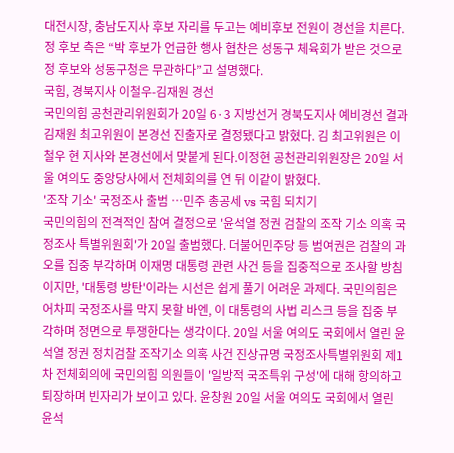대전시장, 충남도지사 후보 자리를 두고는 예비후보 전원이 경선을 치른다. 정 후보 측은 “박 후보가 언급한 행사 협찬은 성동구 체육회가 받은 것으로 정 후보와 성동구청은 무관하다”고 설명했다.
국힘, 경북지사 이철우-김재원 경선
국민의힘 공천관리위원회가 20일 6·3 지방선거 경북도지사 예비경선 결과 김재원 최고위원이 본경선 진출자로 결정됐다고 밝혔다. 김 최고위원은 이철우 현 지사와 본경선에서 맞붙게 된다.이정현 공천관리위원장은 20일 서울 여의도 중앙당사에서 전체회의를 연 뒤 이같이 밝혔다.
'조작 기소' 국정조사 출범 …민주 총공세 vs 국힘 되치기
국민의힘의 전격적인 참여 결정으로 '윤석열 정권 검찰의 조작 기소 의혹 국정조사 특별위원회'가 20일 출범했다. 더불어민주당 등 범여권은 검찰의 과오를 집중 부각하며 이재명 대통령 관련 사건 등을 집중적으로 조사할 방침이지만, '대통령 방탄'이라는 시선은 쉽게 풀기 어려운 과제다. 국민의힘은 어차피 국정조사를 막지 못할 바엔, 이 대통령의 사법 리스크 등을 집중 부각하며 정면으로 투쟁한다는 생각이다. 20일 서울 여의도 국회에서 열린 윤석열 정권 정치검찰 조작기소 의혹 사건 진상규명 국정조사특별위원회 제1차 전체회의에 국민의힘 의원들이 '일방적 국조특위 구성'에 대해 항의하고 퇴장하며 빈자리가 보이고 있다. 윤창원 20일 서울 여의도 국회에서 열린 윤석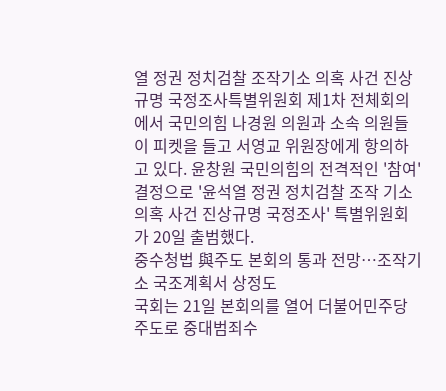열 정권 정치검찰 조작기소 의혹 사건 진상규명 국정조사특별위원회 제1차 전체회의에서 국민의힘 나경원 의원과 소속 의원들이 피켓을 들고 서영교 위원장에게 항의하고 있다. 윤창원 국민의힘의 전격적인 '참여' 결정으로 '윤석열 정권 정치검찰 조작 기소 의혹 사건 진상규명 국정조사' 특별위원회가 20일 출범했다.
중수청법 與주도 본회의 통과 전망…조작기소 국조계획서 상정도
국회는 21일 본회의를 열어 더불어민주당 주도로 중대범죄수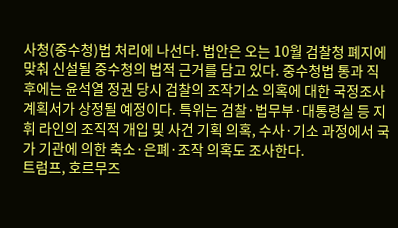사청(중수청)법 처리에 나선다. 법안은 오는 10월 검찰청 폐지에 맞춰 신설될 중수청의 법적 근거를 담고 있다. 중수청법 통과 직후에는 윤석열 정권 당시 검찰의 조작기소 의혹에 대한 국정조사 계획서가 상정될 예정이다. 특위는 검찰·법무부·대통령실 등 지휘 라인의 조직적 개입 및 사건 기획 의혹, 수사·기소 과정에서 국가 기관에 의한 축소·은폐·조작 의혹도 조사한다.
트럼프, 호르무즈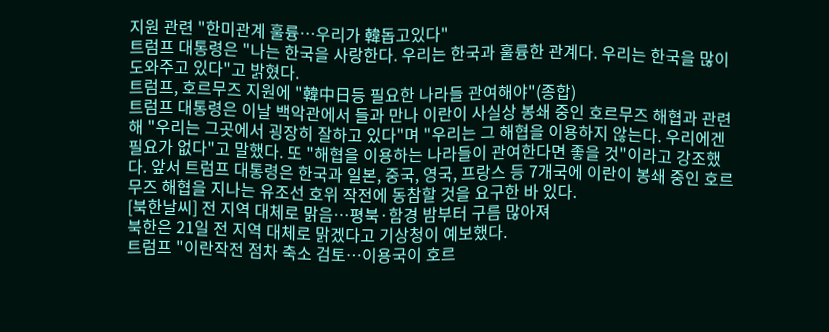지원 관련 "한미관계 훌륭…우리가 韓돕고있다"
트럼프 대통령은 "나는 한국을 사랑한다. 우리는 한국과 훌륭한 관계다. 우리는 한국을 많이 도와주고 있다"고 밝혔다.
트럼프, 호르무즈 지원에 "韓中日등 필요한 나라들 관여해야"(종합)
트럼프 대통령은 이날 백악관에서 들과 만나 이란이 사실상 봉쇄 중인 호르무즈 해협과 관련해 "우리는 그곳에서 굉장히 잘하고 있다"며 "우리는 그 해협을 이용하지 않는다. 우리에겐 필요가 없다"고 말했다. 또 "해협을 이용하는 나라들이 관여한다면 좋을 것"이라고 강조했다. 앞서 트럼프 대통령은 한국과 일본, 중국, 영국, 프랑스 등 7개국에 이란이 봉쇄 중인 호르무즈 해협을 지나는 유조선 호위 작전에 동참할 것을 요구한 바 있다.
[북한날씨] 전 지역 대체로 맑음…평북·함경 밤부터 구름 많아져
북한은 21일 전 지역 대체로 맑겠다고 기상청이 예보했다.
트럼프 "이란작전 점차 축소 검토…이용국이 호르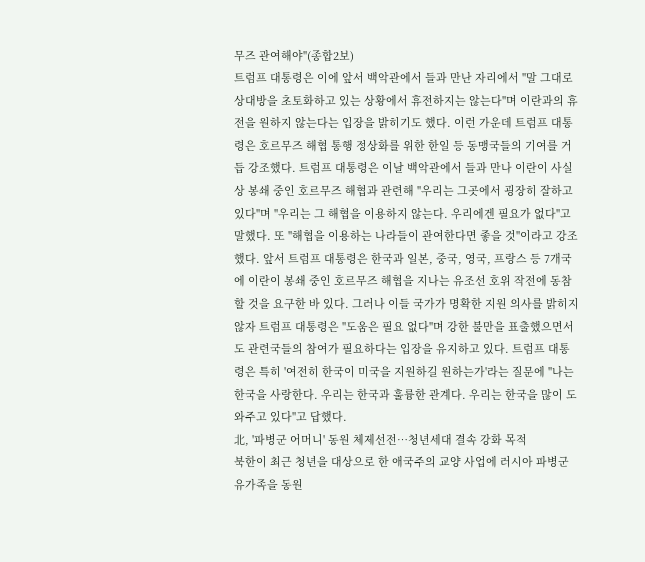무즈 관여해야"(종합2보)
트럼프 대통령은 이에 앞서 백악관에서 들과 만난 자리에서 "말 그대로 상대방을 초토화하고 있는 상황에서 휴전하지는 않는다"며 이란과의 휴전을 원하지 않는다는 입장을 밝히기도 했다. 이런 가운데 트럼프 대통령은 호르무즈 해협 통행 정상화를 위한 한일 등 동맹국들의 기여를 거듭 강조했다. 트럼프 대통령은 이날 백악관에서 들과 만나 이란이 사실상 봉쇄 중인 호르무즈 해협과 관련해 "우리는 그곳에서 굉장히 잘하고 있다"며 "우리는 그 해협을 이용하지 않는다. 우리에겐 필요가 없다"고 말했다. 또 "해협을 이용하는 나라들이 관여한다면 좋을 것"이라고 강조했다. 앞서 트럼프 대통령은 한국과 일본, 중국, 영국, 프랑스 등 7개국에 이란이 봉쇄 중인 호르무즈 해협을 지나는 유조선 호위 작전에 동참할 것을 요구한 바 있다. 그러나 이들 국가가 명확한 지원 의사를 밝히지 않자 트럼프 대통령은 "도움은 필요 없다"며 강한 불만을 표출했으면서도 관련국들의 참여가 필요하다는 입장을 유지하고 있다. 트럼프 대통령은 특히 '여전히 한국이 미국을 지원하길 원하는가'라는 질문에 "나는 한국을 사랑한다. 우리는 한국과 훌륭한 관계다. 우리는 한국을 많이 도와주고 있다"고 답했다.
北, '파병군 어머니' 동원 체제선전…청년세대 결속 강화 목적
북한이 최근 청년을 대상으로 한 애국주의 교양 사업에 러시아 파병군 유가족을 동원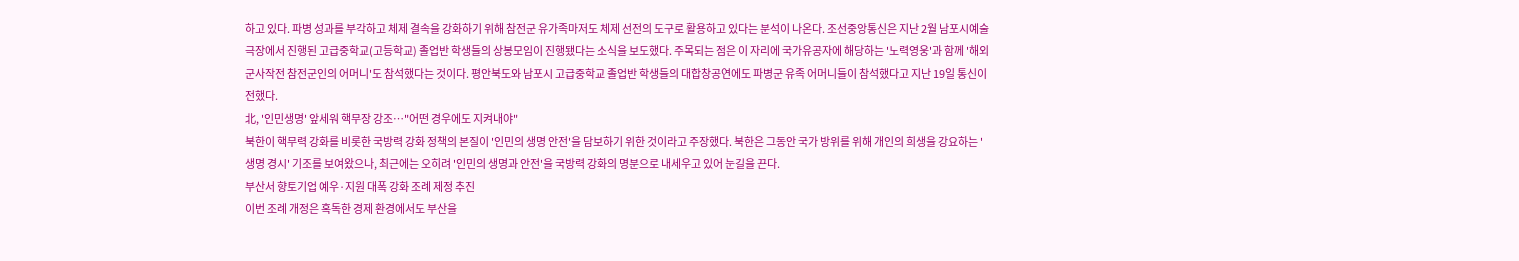하고 있다. 파병 성과를 부각하고 체제 결속을 강화하기 위해 참전군 유가족마저도 체제 선전의 도구로 활용하고 있다는 분석이 나온다. 조선중앙통신은 지난 2월 남포시예술극장에서 진행된 고급중학교(고등학교) 졸업반 학생들의 상봉모임이 진행됐다는 소식을 보도했다. 주목되는 점은 이 자리에 국가유공자에 해당하는 '노력영웅'과 함께 '해외군사작전 참전군인의 어머니'도 참석했다는 것이다. 평안북도와 남포시 고급중학교 졸업반 학생들의 대합창공연에도 파병군 유족 어머니들이 참석했다고 지난 19일 통신이 전했다.
北, '인민생명' 앞세워 핵무장 강조…"어떤 경우에도 지켜내야"
북한이 핵무력 강화를 비롯한 국방력 강화 정책의 본질이 '인민의 생명 안전'을 담보하기 위한 것이라고 주장했다. 북한은 그동안 국가 방위를 위해 개인의 희생을 강요하는 '생명 경시' 기조를 보여왔으나, 최근에는 오히려 '인민의 생명과 안전'을 국방력 강화의 명분으로 내세우고 있어 눈길을 끈다.
부산서 향토기업 예우·지원 대폭 강화 조례 제정 추진
이번 조례 개정은 혹독한 경제 환경에서도 부산을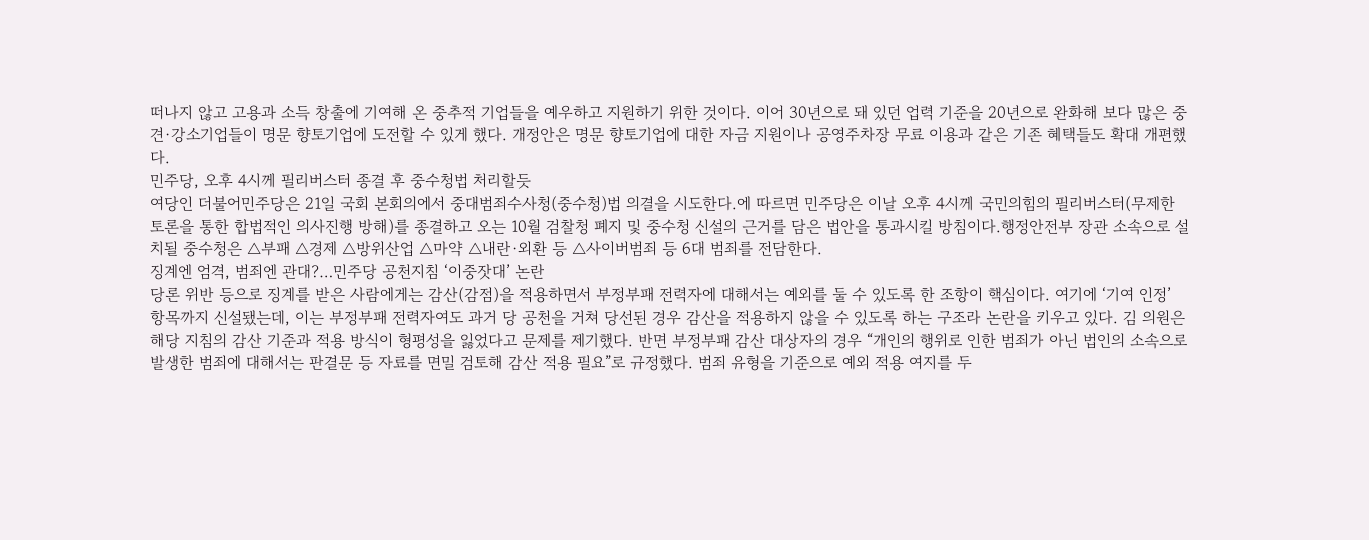떠나지 않고 고용과 소득 창출에 기여해 온 중추적 기업들을 예우하고 지원하기 위한 것이다. 이어 30년으로 돼 있던 업력 기준을 20년으로 완화해 보다 많은 중견·강소기업들이 명문 향토기업에 도전할 수 있게 했다. 개정안은 명문 향토기업에 대한 자금 지원이나 공영주차장 무료 이용과 같은 기존 혜택들도 확대 개편했다.
민주당, 오후 4시께 필리버스터 종결 후 중수청법 처리할듯
여당인 더불어민주당은 21일 국회 본회의에서 중대범죄수사청(중수청)법 의결을 시도한다.에 따르면 민주당은 이날 오후 4시께 국민의힘의 필리버스터(무제한 토론을 통한 합법적인 의사진행 방해)를 종결하고 오는 10월 검찰청 폐지 및 중수청 신설의 근거를 담은 법안을 통과시킬 방침이다.행정안전부 장관 소속으로 설치될 중수청은 △부패 △경제 △방위산업 △마약 △내란·외환 등 △사이버범죄 등 6대 범죄를 전담한다.
징계엔 엄격, 범죄엔 관대?…민주당 공천지침 ‘이중잣대’ 논란
당론 위반 등으로 징계를 받은 사람에게는 감산(감점)을 적용하면서 부정부패 전력자에 대해서는 예외를 둘 수 있도록 한 조항이 핵심이다. 여기에 ‘기여 인정’ 항목까지 신설됐는데, 이는 부정부패 전력자여도 과거 당 공천을 거쳐 당선된 경우 감산을 적용하지 않을 수 있도록 하는 구조라 논란을 키우고 있다. 김 의원은 해당 지침의 감산 기준과 적용 방식이 형평성을 잃었다고 문제를 제기했다. 반면 부정부패 감산 대상자의 경우 “개인의 행위로 인한 범죄가 아닌 법인의 소속으로 발생한 범죄에 대해서는 판결문 등 자료를 면밀 검토해 감산 적용 필요”로 규정했다. 범죄 유형을 기준으로 예외 적용 여지를 두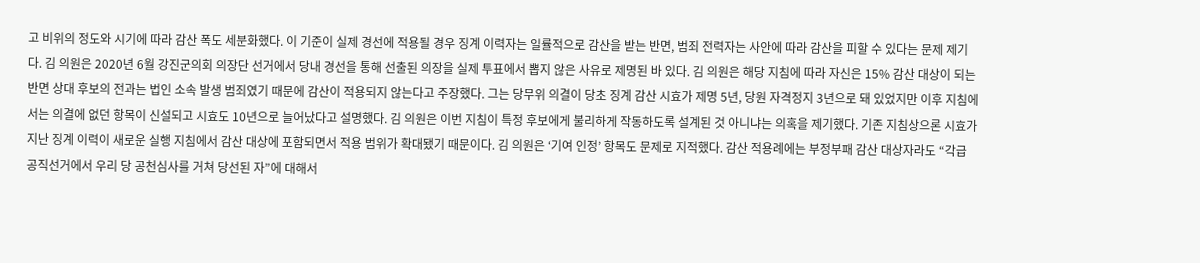고 비위의 정도와 시기에 따라 감산 폭도 세분화했다. 이 기준이 실제 경선에 적용될 경우 징계 이력자는 일률적으로 감산을 받는 반면, 범죄 전력자는 사안에 따라 감산을 피할 수 있다는 문제 제기다. 김 의원은 2020년 6월 강진군의회 의장단 선거에서 당내 경선을 통해 선출된 의장을 실제 투표에서 뽑지 않은 사유로 제명된 바 있다. 김 의원은 해당 지침에 따라 자신은 15% 감산 대상이 되는 반면 상대 후보의 전과는 법인 소속 발생 범죄였기 때문에 감산이 적용되지 않는다고 주장했다. 그는 당무위 의결이 당초 징계 감산 시효가 제명 5년, 당원 자격정지 3년으로 돼 있었지만 이후 지침에서는 의결에 없던 항목이 신설되고 시효도 10년으로 늘어났다고 설명했다. 김 의원은 이번 지침이 특정 후보에게 불리하게 작동하도록 설계된 것 아니냐는 의혹을 제기했다. 기존 지침상으론 시효가 지난 징계 이력이 새로운 실행 지침에서 감산 대상에 포함되면서 적용 범위가 확대됐기 때문이다. 김 의원은 ‘기여 인정’ 항목도 문제로 지적했다. 감산 적용례에는 부정부패 감산 대상자라도 “각급 공직선거에서 우리 당 공천심사를 거쳐 당선된 자”에 대해서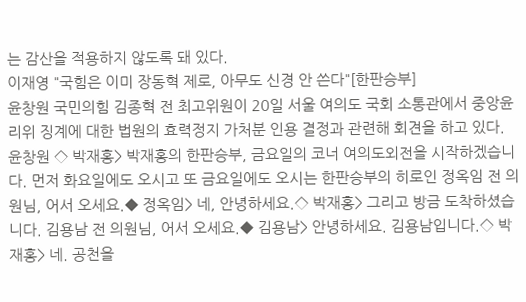는 감산을 적용하지 않도록 돼 있다.
이재영 "국힘은 이미 장동혁 제로, 아무도 신경 안 쓴다"[한판승부]
윤창원 국민의힘 김종혁 전 최고위원이 20일 서울 여의도 국회 소통관에서 중앙윤리위 징계에 대한 법원의 효력정지 가처분 인용 결정과 관련해 회견을 하고 있다. 윤창원 ◇ 박재홍> 박재홍의 한판승부, 금요일의 코너 여의도외전을 시작하겠습니다. 먼저 화요일에도 오시고 또 금요일에도 오시는 한판승부의 히로인 정옥임 전 의원님, 어서 오세요.◆ 정옥임> 네, 안녕하세요.◇ 박재홍> 그리고 방금 도착하셨습니다. 김용남 전 의원님, 어서 오세요.◆ 김용남> 안녕하세요. 김용남입니다.◇ 박재홍> 네. 공천을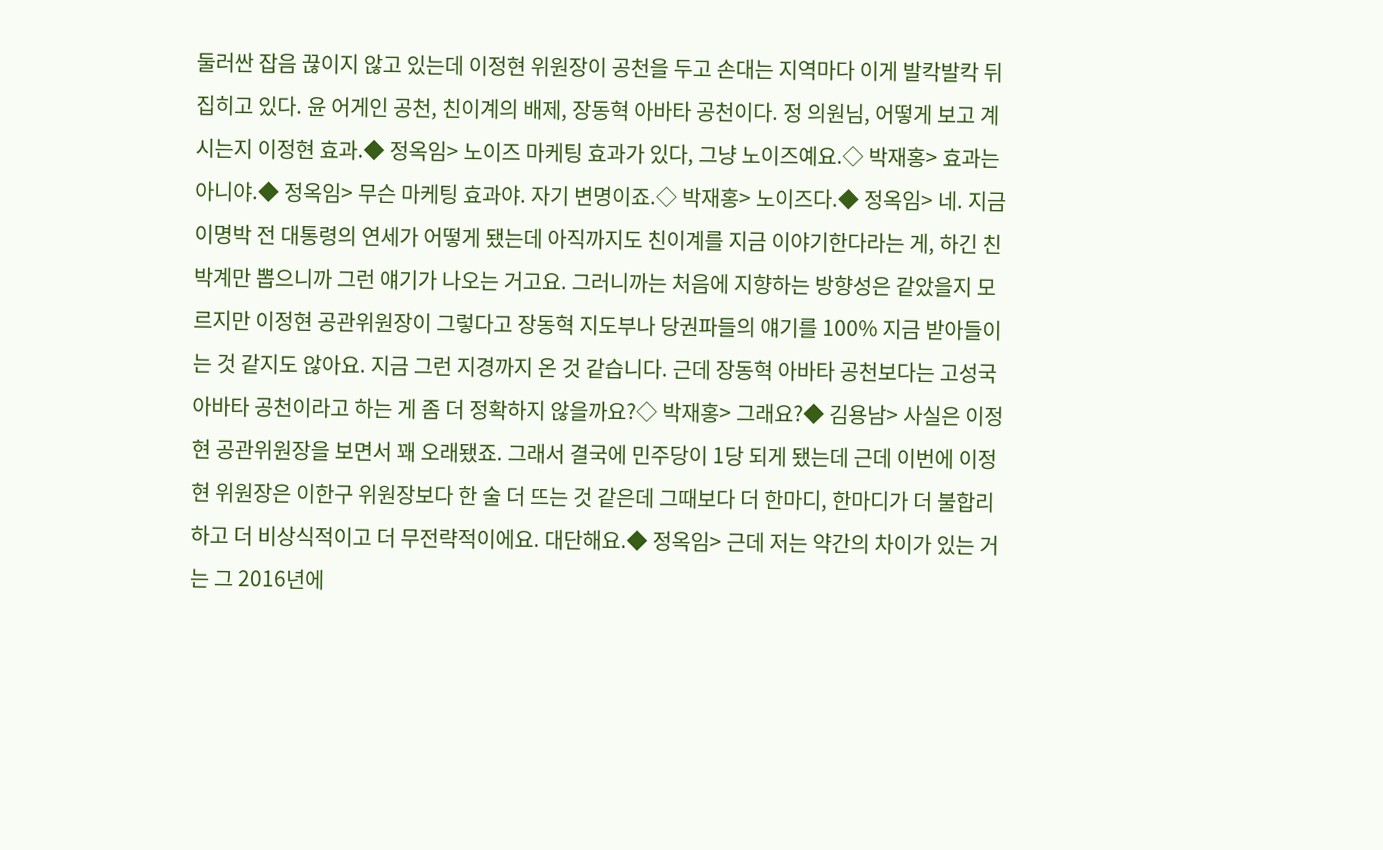둘러싼 잡음 끊이지 않고 있는데 이정현 위원장이 공천을 두고 손대는 지역마다 이게 발칵발칵 뒤집히고 있다. 윤 어게인 공천, 친이계의 배제, 장동혁 아바타 공천이다. 정 의원님, 어떻게 보고 계시는지 이정현 효과.◆ 정옥임> 노이즈 마케팅 효과가 있다, 그냥 노이즈예요.◇ 박재홍> 효과는 아니야.◆ 정옥임> 무슨 마케팅 효과야. 자기 변명이죠.◇ 박재홍> 노이즈다.◆ 정옥임> 네. 지금 이명박 전 대통령의 연세가 어떻게 됐는데 아직까지도 친이계를 지금 이야기한다라는 게, 하긴 친박계만 뽑으니까 그런 얘기가 나오는 거고요. 그러니까는 처음에 지향하는 방향성은 같았을지 모르지만 이정현 공관위원장이 그렇다고 장동혁 지도부나 당권파들의 얘기를 100% 지금 받아들이는 것 같지도 않아요. 지금 그런 지경까지 온 것 같습니다. 근데 장동혁 아바타 공천보다는 고성국 아바타 공천이라고 하는 게 좀 더 정확하지 않을까요?◇ 박재홍> 그래요?◆ 김용남> 사실은 이정현 공관위원장을 보면서 꽤 오래됐죠. 그래서 결국에 민주당이 1당 되게 됐는데 근데 이번에 이정현 위원장은 이한구 위원장보다 한 술 더 뜨는 것 같은데 그때보다 더 한마디, 한마디가 더 불합리하고 더 비상식적이고 더 무전략적이에요. 대단해요.◆ 정옥임> 근데 저는 약간의 차이가 있는 거는 그 2016년에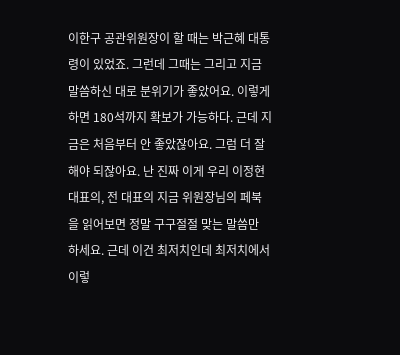이한구 공관위원장이 할 때는 박근혜 대통령이 있었죠. 그런데 그때는 그리고 지금 말씀하신 대로 분위기가 좋았어요. 이렇게 하면 180석까지 확보가 가능하다. 근데 지금은 처음부터 안 좋았잖아요. 그럼 더 잘해야 되잖아요. 난 진짜 이게 우리 이정현 대표의, 전 대표의 지금 위원장님의 페북을 읽어보면 정말 구구절절 맞는 말씀만 하세요. 근데 이건 최저치인데 최저치에서 이렇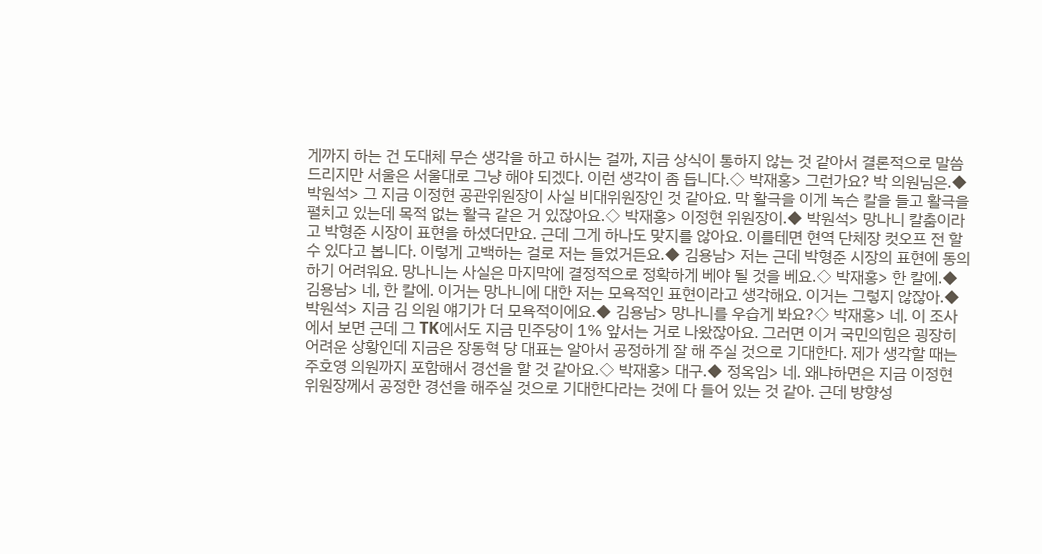게까지 하는 건 도대체 무슨 생각을 하고 하시는 걸까, 지금 상식이 통하지 않는 것 같아서 결론적으로 말씀드리지만 서울은 서울대로 그냥 해야 되겠다. 이런 생각이 좀 듭니다.◇ 박재홍> 그런가요? 박 의원님은.◆ 박원석> 그 지금 이정현 공관위원장이 사실 비대위원장인 것 같아요. 막 활극을 이게 녹슨 칼을 들고 활극을 펼치고 있는데 목적 없는 활극 같은 거 있잖아요.◇ 박재홍> 이정현 위원장이.◆ 박원석> 망나니 칼춤이라고 박형준 시장이 표현을 하셨더만요. 근데 그게 하나도 맞지를 않아요. 이를테면 현역 단체장 컷오프 전 할 수 있다고 봅니다. 이렇게 고백하는 걸로 저는 들었거든요.◆ 김용남> 저는 근데 박형준 시장의 표현에 동의하기 어려워요. 망나니는 사실은 마지막에 결정적으로 정확하게 베야 될 것을 베요.◇ 박재홍> 한 칼에.◆ 김용남> 네, 한 칼에. 이거는 망나니에 대한 저는 모욕적인 표현이라고 생각해요. 이거는 그렇지 않잖아.◆ 박원석> 지금 김 의원 얘기가 더 모욕적이에요.◆ 김용남> 망나니를 우습게 봐요?◇ 박재홍> 네. 이 조사에서 보면 근데 그 TK에서도 지금 민주당이 1% 앞서는 거로 나왔잖아요. 그러면 이거 국민의힘은 굉장히 어려운 상황인데 지금은 장동혁 당 대표는 알아서 공정하게 잘 해 주실 것으로 기대한다. 제가 생각할 때는 주호영 의원까지 포함해서 경선을 할 것 같아요.◇ 박재홍> 대구.◆ 정옥임> 네. 왜냐하면은 지금 이정현 위원장께서 공정한 경선을 해주실 것으로 기대한다라는 것에 다 들어 있는 것 같아. 근데 방향성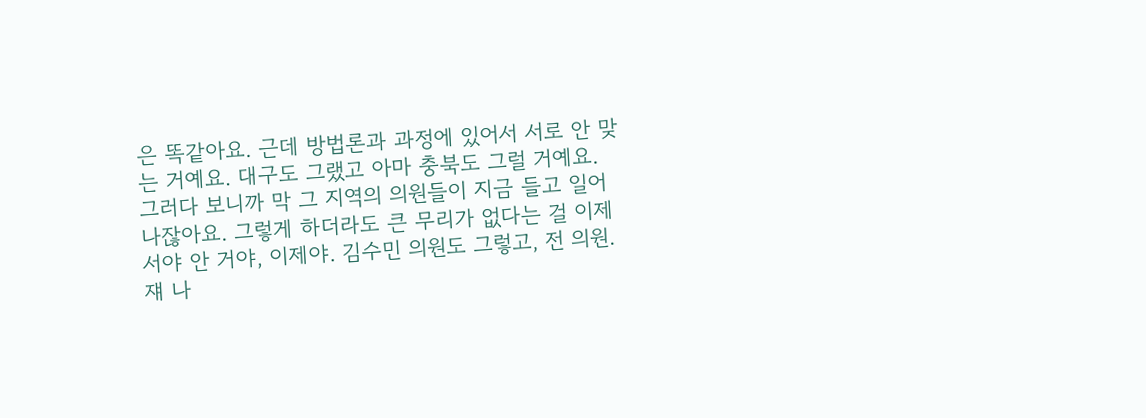은 똑같아요. 근데 방법론과 과정에 있어서 서로 안 맞는 거예요. 대구도 그랬고 아마 충북도 그럴 거예요. 그러다 보니까 막 그 지역의 의원들이 지금 들고 일어나잖아요. 그렇게 하더라도 큰 무리가 없다는 걸 이제서야 안 거야, 이제야. 김수민 의원도 그렇고, 전 의원. 쟤 나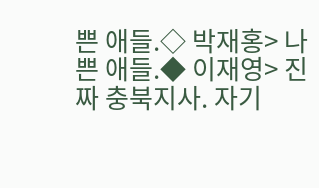쁜 애들.◇ 박재홍> 나쁜 애들.◆ 이재영> 진짜 충북지사. 자기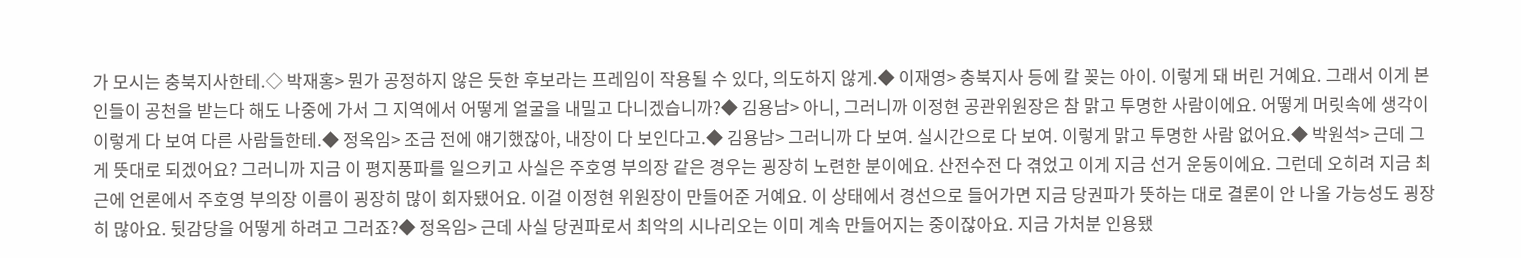가 모시는 충북지사한테.◇ 박재홍> 뭔가 공정하지 않은 듯한 후보라는 프레임이 작용될 수 있다, 의도하지 않게.◆ 이재영> 충북지사 등에 칼 꽂는 아이. 이렇게 돼 버린 거예요. 그래서 이게 본인들이 공천을 받는다 해도 나중에 가서 그 지역에서 어떻게 얼굴을 내밀고 다니겠습니까?◆ 김용남> 아니, 그러니까 이정현 공관위원장은 참 맑고 투명한 사람이에요. 어떻게 머릿속에 생각이 이렇게 다 보여 다른 사람들한테.◆ 정옥임> 조금 전에 얘기했잖아, 내장이 다 보인다고.◆ 김용남> 그러니까 다 보여. 실시간으로 다 보여. 이렇게 맑고 투명한 사람 없어요.◆ 박원석> 근데 그게 뜻대로 되겠어요? 그러니까 지금 이 평지풍파를 일으키고 사실은 주호영 부의장 같은 경우는 굉장히 노련한 분이에요. 산전수전 다 겪었고 이게 지금 선거 운동이에요. 그런데 오히려 지금 최근에 언론에서 주호영 부의장 이름이 굉장히 많이 회자됐어요. 이걸 이정현 위원장이 만들어준 거예요. 이 상태에서 경선으로 들어가면 지금 당권파가 뜻하는 대로 결론이 안 나올 가능성도 굉장히 많아요. 뒷감당을 어떻게 하려고 그러죠?◆ 정옥임> 근데 사실 당권파로서 최악의 시나리오는 이미 계속 만들어지는 중이잖아요. 지금 가처분 인용됐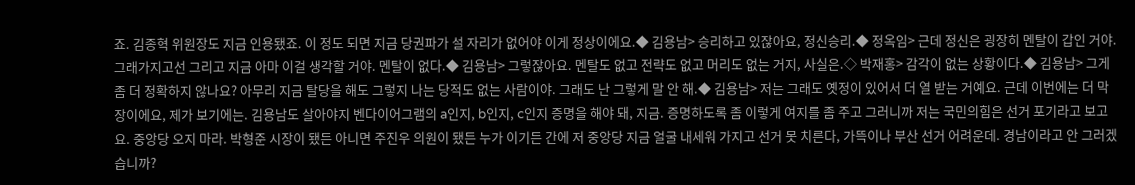죠. 김종혁 위원장도 지금 인용됐죠. 이 정도 되면 지금 당권파가 설 자리가 없어야 이게 정상이에요.◆ 김용남> 승리하고 있잖아요, 정신승리.◆ 정옥임> 근데 정신은 굉장히 멘탈이 갑인 거야. 그래가지고선 그리고 지금 아마 이걸 생각할 거야. 멘탈이 없다.◆ 김용남> 그렇잖아요. 멘탈도 없고 전략도 없고 머리도 없는 거지, 사실은.◇ 박재홍> 감각이 없는 상황이다.◆ 김용남> 그게 좀 더 정확하지 않나요? 아무리 지금 탈당을 해도 그렇지 나는 당적도 없는 사람이야. 그래도 난 그렇게 말 안 해.◆ 김용남> 저는 그래도 옛정이 있어서 더 열 받는 거예요. 근데 이번에는 더 막장이에요, 제가 보기에는. 김용남도 살아야지 벤다이어그램의 a인지, b인지, c인지 증명을 해야 돼, 지금. 증명하도록 좀 이렇게 여지를 좀 주고 그러니까 저는 국민의힘은 선거 포기라고 보고요. 중앙당 오지 마라. 박형준 시장이 됐든 아니면 주진우 의원이 됐든 누가 이기든 간에 저 중앙당 지금 얼굴 내세워 가지고 선거 못 치른다, 가뜩이나 부산 선거 어려운데. 경남이라고 안 그러겠습니까?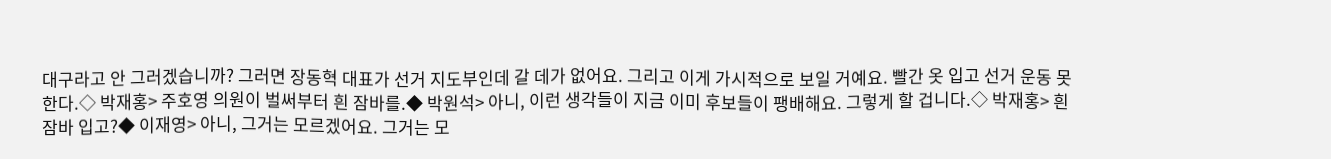대구라고 안 그러겠습니까? 그러면 장동혁 대표가 선거 지도부인데 갈 데가 없어요. 그리고 이게 가시적으로 보일 거예요. 빨간 옷 입고 선거 운동 못한다.◇ 박재홍> 주호영 의원이 벌써부터 흰 잠바를.◆ 박원석> 아니, 이런 생각들이 지금 이미 후보들이 팽배해요. 그렇게 할 겁니다.◇ 박재홍> 흰 잠바 입고?◆ 이재영> 아니, 그거는 모르겠어요. 그거는 모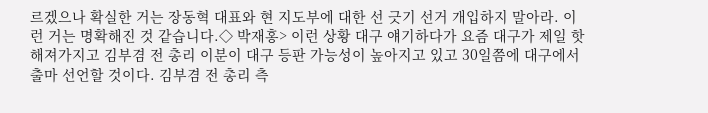르겠으나 확실한 거는 장동혁 대표와 현 지도부에 대한 선 긋기 선거 개입하지 말아라. 이런 거는 명확해진 것 같습니다.◇ 박재홍> 이런 상황 대구 얘기하다가 요즘 대구가 제일 핫해져가지고 김부겸 전 총리 이분이 대구 등판 가능성이 높아지고 있고 30일쯤에 대구에서 출마 선언할 것이다. 김부겸 전 총리 측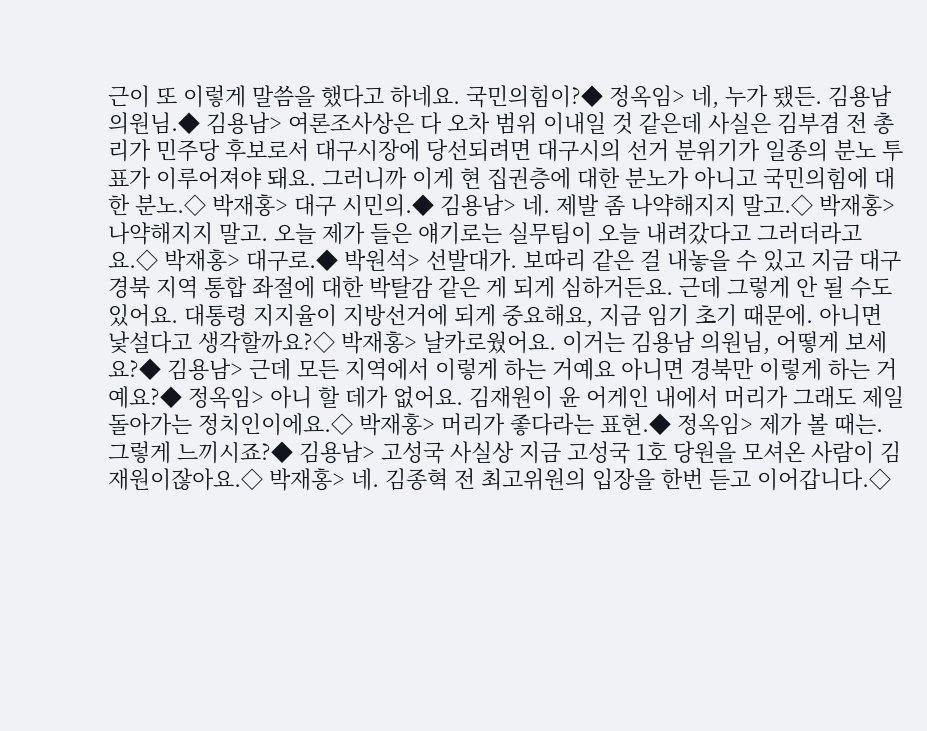근이 또 이렇게 말씀을 했다고 하네요. 국민의힘이?◆ 정옥임> 네, 누가 됐든. 김용남 의원님.◆ 김용남> 여론조사상은 다 오차 범위 이내일 것 같은데 사실은 김부겸 전 총리가 민주당 후보로서 대구시장에 당선되려면 대구시의 선거 분위기가 일종의 분노 투표가 이루어져야 돼요. 그러니까 이게 현 집권층에 대한 분노가 아니고 국민의힘에 대한 분노.◇ 박재홍> 대구 시민의.◆ 김용남> 네. 제발 좀 나약해지지 말고.◇ 박재홍> 나약해지지 말고. 오늘 제가 들은 얘기로는 실무팀이 오늘 내려갔다고 그러더라고요.◇ 박재홍> 대구로.◆ 박원석> 선발대가. 보따리 같은 걸 내놓을 수 있고 지금 대구경북 지역 통합 좌절에 대한 박탈감 같은 게 되게 심하거든요. 근데 그렇게 안 될 수도 있어요. 대통령 지지율이 지방선거에 되게 중요해요, 지금 임기 초기 때문에. 아니면 낯설다고 생각할까요?◇ 박재홍> 날카로웠어요. 이거는 김용남 의원님, 어떻게 보세요?◆ 김용남> 근데 모든 지역에서 이렇게 하는 거예요 아니면 경북만 이렇게 하는 거예요?◆ 정옥임> 아니 할 데가 없어요. 김재원이 윤 어게인 내에서 머리가 그래도 제일 돌아가는 정치인이에요.◇ 박재홍> 머리가 좋다라는 표현.◆ 정옥임> 제가 볼 때는. 그렇게 느끼시죠?◆ 김용남> 고성국 사실상 지금 고성국 1호 당원을 모셔온 사람이 김재원이잖아요.◇ 박재홍> 네. 김종혁 전 최고위원의 입장을 한번 듣고 이어갑니다.◇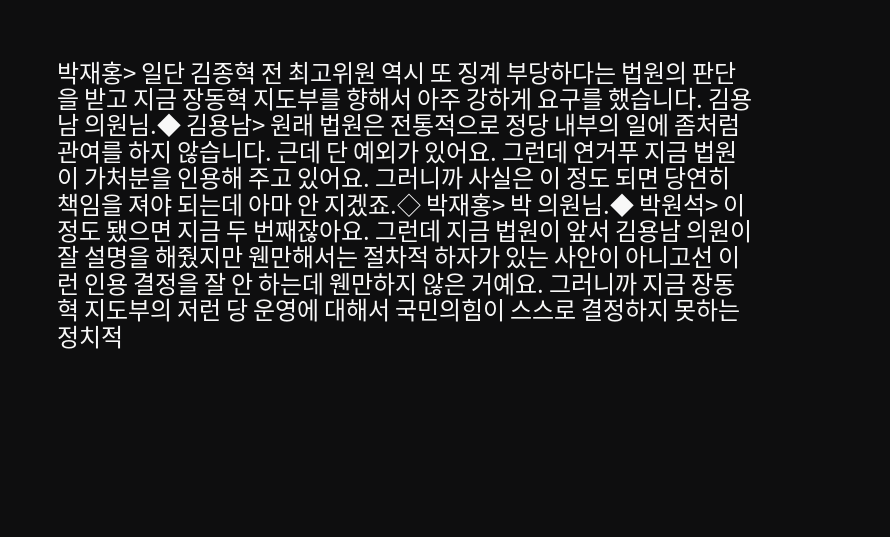박재홍> 일단 김종혁 전 최고위원 역시 또 징계 부당하다는 법원의 판단을 받고 지금 장동혁 지도부를 향해서 아주 강하게 요구를 했습니다. 김용남 의원님.◆ 김용남> 원래 법원은 전통적으로 정당 내부의 일에 좀처럼 관여를 하지 않습니다. 근데 단 예외가 있어요. 그런데 연거푸 지금 법원이 가처분을 인용해 주고 있어요. 그러니까 사실은 이 정도 되면 당연히 책임을 져야 되는데 아마 안 지겠죠.◇ 박재홍> 박 의원님.◆ 박원석> 이 정도 됐으면 지금 두 번째잖아요. 그런데 지금 법원이 앞서 김용남 의원이 잘 설명을 해줬지만 웬만해서는 절차적 하자가 있는 사안이 아니고선 이런 인용 결정을 잘 안 하는데 웬만하지 않은 거예요. 그러니까 지금 장동혁 지도부의 저런 당 운영에 대해서 국민의힘이 스스로 결정하지 못하는 정치적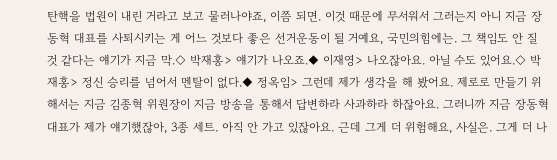탄핵을 법원이 내린 거라고 보고 물러나야죠, 이쯤 되면. 이것 때문에 무서워서 그러는지 아니 지금 장동혁 대표를 사퇴시키는 게 어느 것보다 좋은 선거운동이 될 거예요, 국민의힘에는. 그 책임도 안 질 것 같다는 얘기가 지금 막.◇ 박재홍> 얘기가 나오죠.◆ 이재영> 나오잖아요. 아닐 수도 있어요.◇ 박재홍> 정신 승리를 넘어서 멘탈이 없다.◆ 정옥임> 그런데 제가 생각을 해 봤어요. 제로로 만들기 위해서는 지금 김종혁 위원장이 지금 방송을 통해서 답변하라 사과하라 하잖아요. 그러니까 지금 장동혁 대표가 제가 얘기했잖아, 3종 세트. 아직 안 가고 있잖아요. 근데 그게 더 위험해요, 사실은. 그게 더 나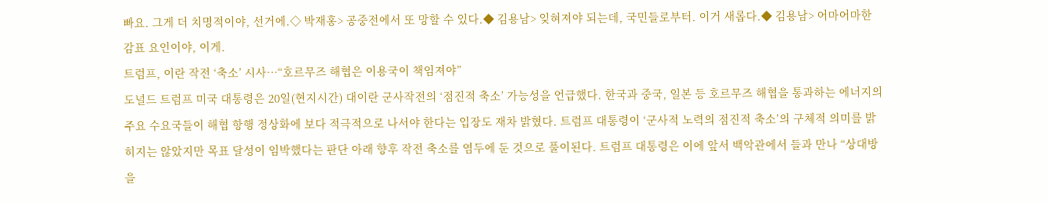빠요. 그게 더 치명적이야, 선거에.◇ 박재홍> 공중전에서 또 망할 수 있다.◆ 김용남> 잊혀져야 되는데, 국민들로부터. 이거 새롭다.◆ 김용남> 어마어마한 감표 요인이야, 이게.
트럼프, 이란 작전 ‘축소’ 시사…“호르무즈 해협은 이용국이 책임져야”
도널드 트럼프 미국 대통령은 20일(현지시간) 대이란 군사작전의 ‘점진적 축소’ 가능성을 언급했다. 한국과 중국, 일본 등 호르무즈 해협을 통과하는 에너지의 주요 수요국들이 해협 항행 정상화에 보다 적극적으로 나서야 한다는 입장도 재차 밝혔다. 트럼프 대통령이 ‘군사적 노력의 점진적 축소’의 구체적 의미를 밝히지는 않았지만 목표 달성이 임박했다는 판단 아래 향후 작전 축소를 염두에 둔 것으로 풀이된다. 트럼프 대통령은 이에 앞서 백악관에서 들과 만나 “상대방을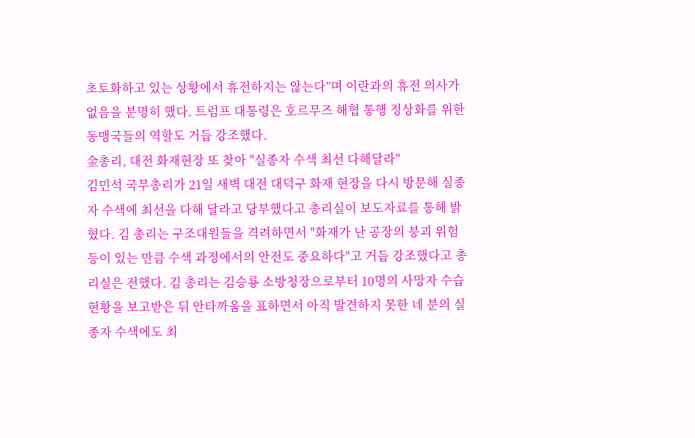초토화하고 있는 상황에서 휴전하지는 않는다”며 이란과의 휴전 의사가 없음을 분명히 했다. 트럼프 대통령은 호르무즈 해협 통행 정상화를 위한 동맹국들의 역할도 거듭 강조했다.
金총리, 대전 화재현장 또 찾아 "실종자 수색 최선 다해달라"
김민석 국무총리가 21일 새벽 대전 대덕구 화재 현장을 다시 방문해 실종자 수색에 최선을 다해 달라고 당부했다고 총리실이 보도자료를 통해 밝혔다. 김 총리는 구조대원들을 격려하면서 "화재가 난 공장의 붕괴 위험 등이 있는 만큼 수색 과정에서의 안전도 중요하다"고 거듭 강조했다고 총리실은 전했다. 김 총리는 김승룡 소방청장으로부터 10명의 사망자 수습 현황을 보고받은 뒤 안타까움을 표하면서 아직 발견하지 못한 네 분의 실종자 수색에도 최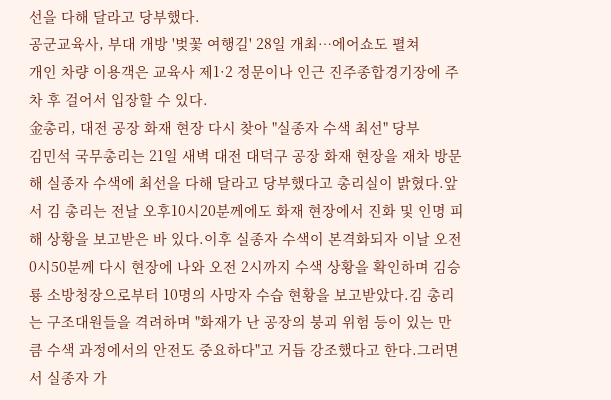선을 다해 달라고 당부했다.
공군교육사, 부대 개방 '벚꽃 여행길' 28일 개최…에어쇼도 펼쳐
개인 차량 이용객은 교육사 제1·2 정문이나 인근 진주종합경기장에 주차 후 걸어서 입장할 수 있다.
金총리, 대전 공장 화재 현장 다시 찾아 "실종자 수색 최선" 당부
김민석 국무총리는 21일 새벽 대전 대덕구 공장 화재 현장을 재차 방문해 실종자 수색에 최선을 다해 달라고 당부했다고 총리실이 밝혔다.앞서 김 총리는 전날 오후10시20분께에도 화재 현장에서 진화 및 인명 피해 상황을 보고받은 바 있다.이후 실종자 수색이 본격화되자 이날 오전 0시50분께 다시 현장에 나와 오전 2시까지 수색 상황을 확인하며 김승룡 소방청장으로부터 10명의 사망자 수습 현황을 보고받았다.김 총리는 구조대원들을 격려하며 "화재가 난 공장의 붕괴 위험 등이 있는 만큼 수색 과정에서의 안전도 중요하다"고 거듭 강조했다고 한다.그러면서 실종자 가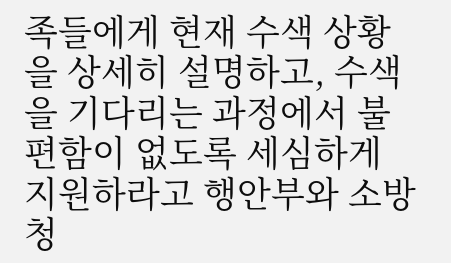족들에게 현재 수색 상황을 상세히 설명하고, 수색을 기다리는 과정에서 불편함이 없도록 세심하게 지원하라고 행안부와 소방청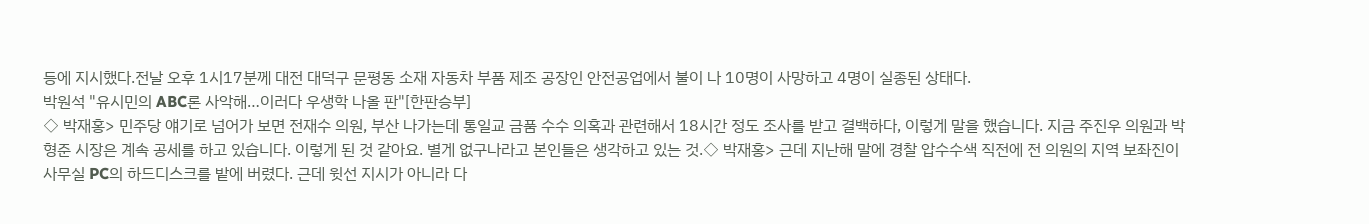등에 지시했다.전날 오후 1시17분께 대전 대덕구 문평동 소재 자동차 부품 제조 공장인 안전공업에서 불이 나 10명이 사망하고 4명이 실종된 상태다.
박원석 "유시민의 ABC론 사악해…이러다 우생학 나올 판"[한판승부]
◇ 박재홍> 민주당 얘기로 넘어가 보면 전재수 의원, 부산 나가는데 통일교 금품 수수 의혹과 관련해서 18시간 정도 조사를 받고 결백하다, 이렇게 말을 했습니다. 지금 주진우 의원과 박형준 시장은 계속 공세를 하고 있습니다. 이렇게 된 것 같아요. 별게 없구나라고 본인들은 생각하고 있는 것.◇ 박재홍> 근데 지난해 말에 경찰 압수수색 직전에 전 의원의 지역 보좌진이 사무실 PC의 하드디스크를 밭에 버렸다. 근데 윗선 지시가 아니라 다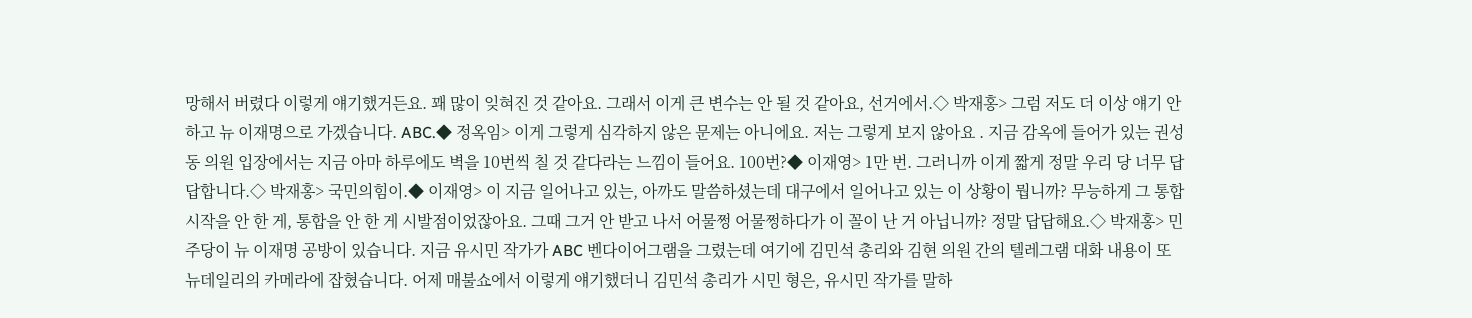망해서 버렸다 이렇게 얘기했거든요. 꽤 많이 잊혀진 것 같아요. 그래서 이게 큰 변수는 안 될 것 같아요, 선거에서.◇ 박재홍> 그럼 저도 더 이상 얘기 안 하고 뉴 이재명으로 가겠습니다. ABC.◆ 정옥임> 이게 그렇게 심각하지 않은 문제는 아니에요. 저는 그렇게 보지 않아요 . 지금 감옥에 들어가 있는 권성동 의원 입장에서는 지금 아마 하루에도 벽을 10번씩 칠 것 같다라는 느낌이 들어요. 100번?◆ 이재영> 1만 번. 그러니까 이게 짧게 정말 우리 당 너무 답답합니다.◇ 박재홍> 국민의힘이.◆ 이재영> 이 지금 일어나고 있는, 아까도 말씀하셨는데 대구에서 일어나고 있는 이 상황이 뭡니까? 무능하게 그 통합 시작을 안 한 게, 통합을 안 한 게 시발점이었잖아요. 그때 그거 안 받고 나서 어물쩡 어물쩡하다가 이 꼴이 난 거 아닙니까? 정말 답답해요.◇ 박재홍> 민주당이 뉴 이재명 공방이 있습니다. 지금 유시민 작가가 ABC 벤다이어그램을 그렸는데 여기에 김민석 총리와 김현 의원 간의 텔레그램 대화 내용이 또 뉴데일리의 카메라에 잡혔습니다. 어제 매불쇼에서 이렇게 얘기했더니 김민석 총리가 시민 형은, 유시민 작가를 말하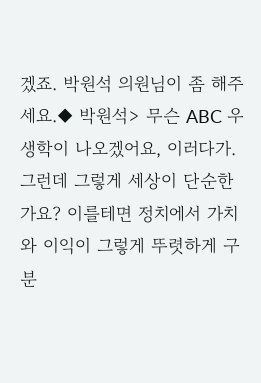겠죠. 박원석 의원님이 좀 해주세요.◆ 박원석> 무슨 ABC 우생학이 나오겠어요, 이러다가. 그런데 그렇게 세상이 단순한가요? 이를테면 정치에서 가치와 이익이 그렇게 뚜렷하게 구분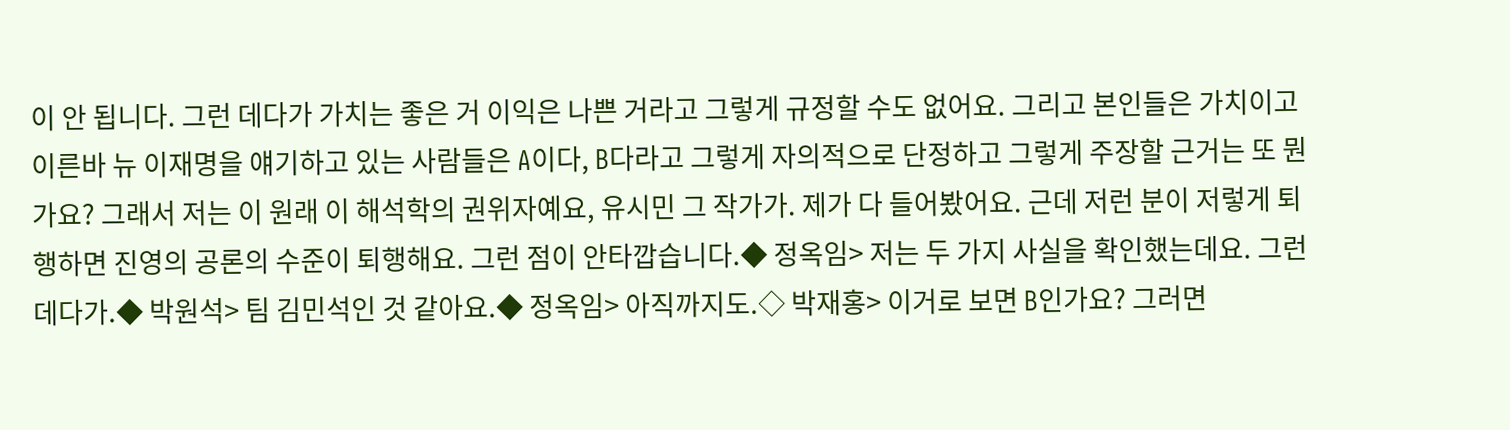이 안 됩니다. 그런 데다가 가치는 좋은 거 이익은 나쁜 거라고 그렇게 규정할 수도 없어요. 그리고 본인들은 가치이고 이른바 뉴 이재명을 얘기하고 있는 사람들은 A이다, B다라고 그렇게 자의적으로 단정하고 그렇게 주장할 근거는 또 뭔가요? 그래서 저는 이 원래 이 해석학의 권위자예요, 유시민 그 작가가. 제가 다 들어봤어요. 근데 저런 분이 저렇게 퇴행하면 진영의 공론의 수준이 퇴행해요. 그런 점이 안타깝습니다.◆ 정옥임> 저는 두 가지 사실을 확인했는데요. 그런 데다가.◆ 박원석> 팀 김민석인 것 같아요.◆ 정옥임> 아직까지도.◇ 박재홍> 이거로 보면 B인가요? 그러면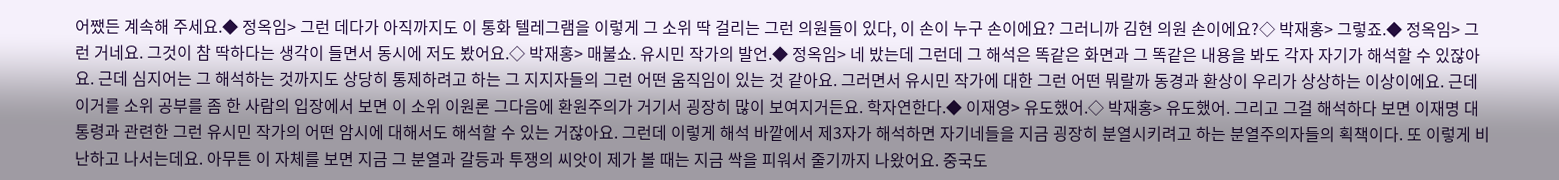어쨌든 계속해 주세요.◆ 정옥임> 그런 데다가 아직까지도 이 통화 텔레그램을 이렇게 그 소위 딱 걸리는 그런 의원들이 있다, 이 손이 누구 손이에요? 그러니까 김현 의원 손이에요?◇ 박재홍> 그렇죠.◆ 정옥임> 그런 거네요. 그것이 참 딱하다는 생각이 들면서 동시에 저도 봤어요.◇ 박재홍> 매불쇼. 유시민 작가의 발언.◆ 정옥임> 네 밨는데 그런데 그 해석은 똑같은 화면과 그 똑같은 내용을 봐도 각자 자기가 해석할 수 있잖아요. 근데 심지어는 그 해석하는 것까지도 상당히 통제하려고 하는 그 지지자들의 그런 어떤 움직임이 있는 것 같아요. 그러면서 유시민 작가에 대한 그런 어떤 뭐랄까 동경과 환상이 우리가 상상하는 이상이에요. 근데 이거를 소위 공부를 좀 한 사람의 입장에서 보면 이 소위 이원론 그다음에 환원주의가 거기서 굉장히 많이 보여지거든요. 학자연한다.◆ 이재영> 유도했어.◇ 박재홍> 유도했어. 그리고 그걸 해석하다 보면 이재명 대통령과 관련한 그런 유시민 작가의 어떤 암시에 대해서도 해석할 수 있는 거잖아요. 그런데 이렇게 해석 바깥에서 제3자가 해석하면 자기네들을 지금 굉장히 분열시키려고 하는 분열주의자들의 획책이다. 또 이렇게 비난하고 나서는데요. 아무튼 이 자체를 보면 지금 그 분열과 갈등과 투쟁의 씨앗이 제가 볼 때는 지금 싹을 피워서 줄기까지 나왔어요. 중국도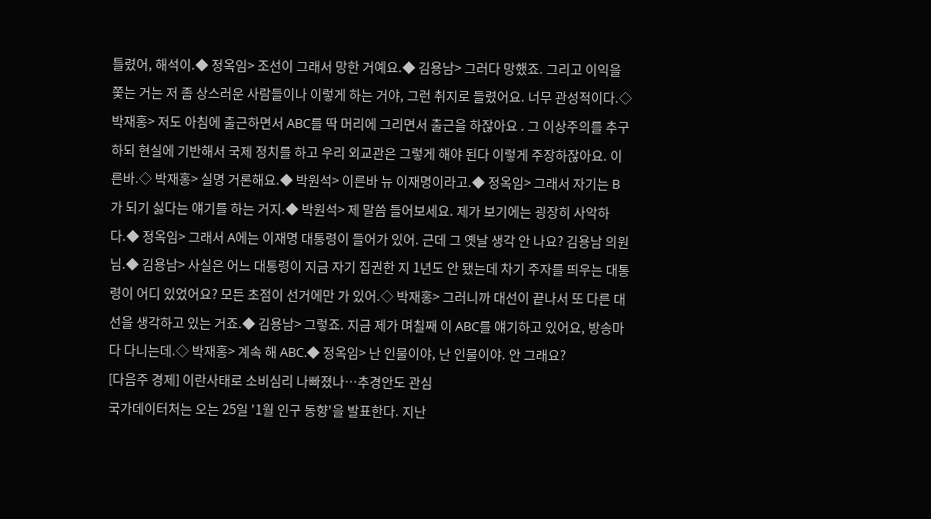틀렸어, 해석이.◆ 정옥임> 조선이 그래서 망한 거예요.◆ 김용남> 그러다 망했죠. 그리고 이익을 쫓는 거는 저 좀 상스러운 사람들이나 이렇게 하는 거야, 그런 취지로 들렸어요. 너무 관성적이다.◇ 박재홍> 저도 아침에 출근하면서 ABC를 딱 머리에 그리면서 출근을 하잖아요 . 그 이상주의를 추구하되 현실에 기반해서 국제 정치를 하고 우리 외교관은 그렇게 해야 된다 이렇게 주장하잖아요. 이른바.◇ 박재홍> 실명 거론해요.◆ 박원석> 이른바 뉴 이재명이라고.◆ 정옥임> 그래서 자기는 B가 되기 싫다는 얘기를 하는 거지.◆ 박원석> 제 말씀 들어보세요. 제가 보기에는 굉장히 사악하다.◆ 정옥임> 그래서 A에는 이재명 대통령이 들어가 있어. 근데 그 옛날 생각 안 나요? 김용남 의원님.◆ 김용남> 사실은 어느 대통령이 지금 자기 집권한 지 1년도 안 됐는데 차기 주자를 띄우는 대통령이 어디 있었어요? 모든 초점이 선거에만 가 있어.◇ 박재홍> 그러니까 대선이 끝나서 또 다른 대선을 생각하고 있는 거죠.◆ 김용남> 그렇죠. 지금 제가 며칠째 이 ABC를 얘기하고 있어요, 방송마다 다니는데.◇ 박재홍> 계속 해 ABC.◆ 정옥임> 난 인물이야, 난 인물이야. 안 그래요?
[다음주 경제] 이란사태로 소비심리 나빠졌나…추경안도 관심
국가데이터처는 오는 25일 '1월 인구 동향'을 발표한다. 지난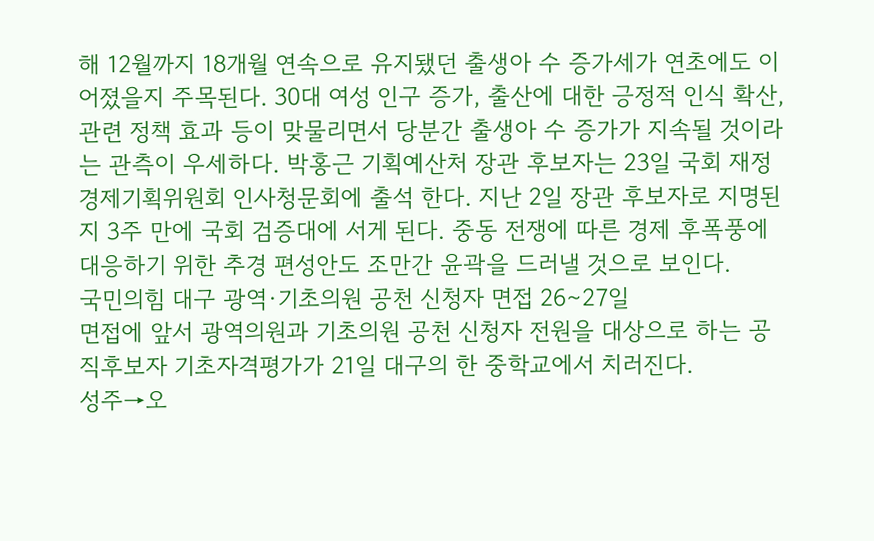해 12월까지 18개월 연속으로 유지됐던 출생아 수 증가세가 연초에도 이어졌을지 주목된다. 30대 여성 인구 증가, 출산에 대한 긍정적 인식 확산, 관련 정책 효과 등이 맞물리면서 당분간 출생아 수 증가가 지속될 것이라는 관측이 우세하다. 박홍근 기획예산처 장관 후보자는 23일 국회 재정경제기획위원회 인사청문회에 출석 한다. 지난 2일 장관 후보자로 지명된 지 3주 만에 국회 검증대에 서게 된다. 중동 전쟁에 따른 경제 후폭풍에 대응하기 위한 추경 편성안도 조만간 윤곽을 드러낼 것으로 보인다.
국민의힘 대구 광역·기초의원 공천 신청자 면접 26∼27일
면접에 앞서 광역의원과 기초의원 공천 신청자 전원을 대상으로 하는 공직후보자 기초자격평가가 21일 대구의 한 중학교에서 치러진다.
성주→오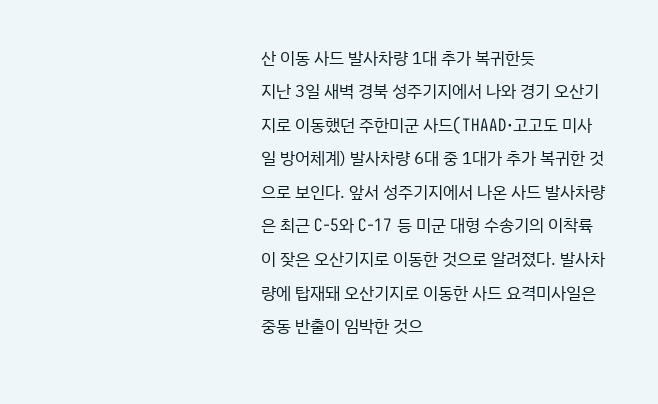산 이동 사드 발사차량 1대 추가 복귀한듯
지난 3일 새벽 경북 성주기지에서 나와 경기 오산기지로 이동했던 주한미군 사드(THAAD·고고도 미사일 방어체계) 발사차량 6대 중 1대가 추가 복귀한 것으로 보인다. 앞서 성주기지에서 나온 사드 발사차량은 최근 C-5와 C-17 등 미군 대형 수송기의 이착륙이 잦은 오산기지로 이동한 것으로 알려졌다. 발사차량에 탑재돼 오산기지로 이동한 사드 요격미사일은 중동 반출이 임박한 것으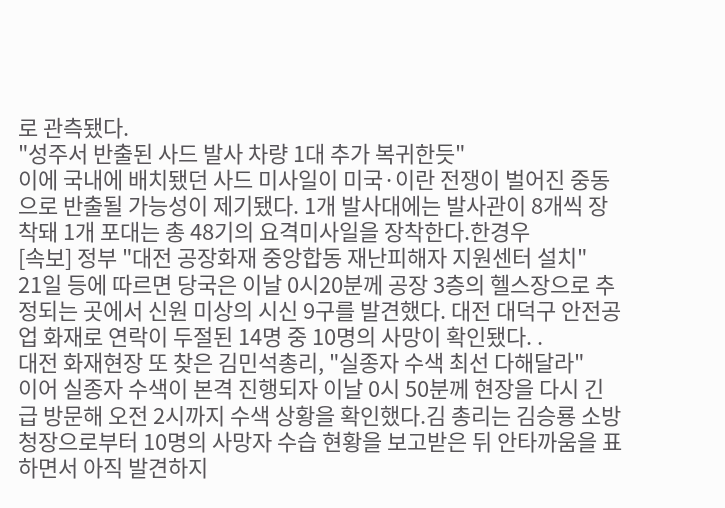로 관측됐다.
"성주서 반출된 사드 발사 차량 1대 추가 복귀한듯"
이에 국내에 배치됐던 사드 미사일이 미국·이란 전쟁이 벌어진 중동으로 반출될 가능성이 제기됐다. 1개 발사대에는 발사관이 8개씩 장착돼 1개 포대는 총 48기의 요격미사일을 장착한다.한경우
[속보] 정부 "대전 공장화재 중앙합동 재난피해자 지원센터 설치"
21일 등에 따르면 당국은 이날 0시20분께 공장 3층의 헬스장으로 추정되는 곳에서 신원 미상의 시신 9구를 발견했다. 대전 대덕구 안전공업 화재로 연락이 두절된 14명 중 10명의 사망이 확인됐다. .
대전 화재현장 또 찾은 김민석총리, "실종자 수색 최선 다해달라"
이어 실종자 수색이 본격 진행되자 이날 0시 50분께 현장을 다시 긴급 방문해 오전 2시까지 수색 상황을 확인했다.김 총리는 김승룡 소방청장으로부터 10명의 사망자 수습 현황을 보고받은 뒤 안타까움을 표하면서 아직 발견하지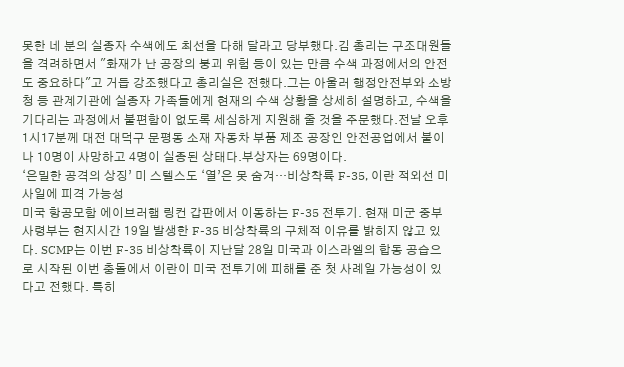못한 네 분의 실종자 수색에도 최선을 다해 달라고 당부했다.김 총리는 구조대원들을 격려하면서 "화재가 난 공장의 붕괴 위험 등이 있는 만큼 수색 과정에서의 안전도 중요하다"고 거듭 강조했다고 총리실은 전했다.그는 아울러 행정안전부와 소방청 등 관계기관에 실종자 가족들에게 현재의 수색 상황을 상세히 설명하고, 수색을 기다리는 과정에서 불편함이 없도록 세심하게 지원해 줄 것을 주문했다.전날 오후 1시17분께 대전 대덕구 문평동 소재 자동차 부품 제조 공장인 안전공업에서 불이 나 10명이 사망하고 4명이 실종된 상태다.부상자는 69명이다.
‘은밀한 공격의 상징’ 미 스텔스도 ‘열’은 못 숨겨···비상착륙 F-35, 이란 적외선 미사일에 피격 가능성
미국 항공모함 에이브러햄 링컨 갑판에서 이동하는 F-35 전투기. 현재 미군 중부사령부는 현지시간 19일 발생한 F-35 비상착륙의 구체적 이유를 밝히지 않고 있다. SCMP는 이번 F-35 비상착륙이 지난달 28일 미국과 이스라엘의 합동 공습으로 시작된 이번 충돌에서 이란이 미국 전투기에 피해를 준 첫 사례일 가능성이 있다고 전했다. 특히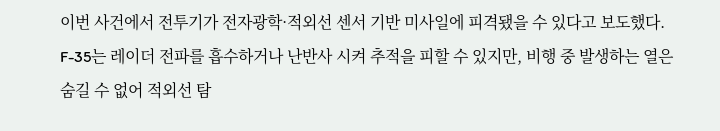이번 사건에서 전투기가 전자광학·적외선 센서 기반 미사일에 피격됐을 수 있다고 보도했다. F-35는 레이더 전파를 흡수하거나 난반사 시켜 추적을 피할 수 있지만, 비행 중 발생하는 열은 숨길 수 없어 적외선 탐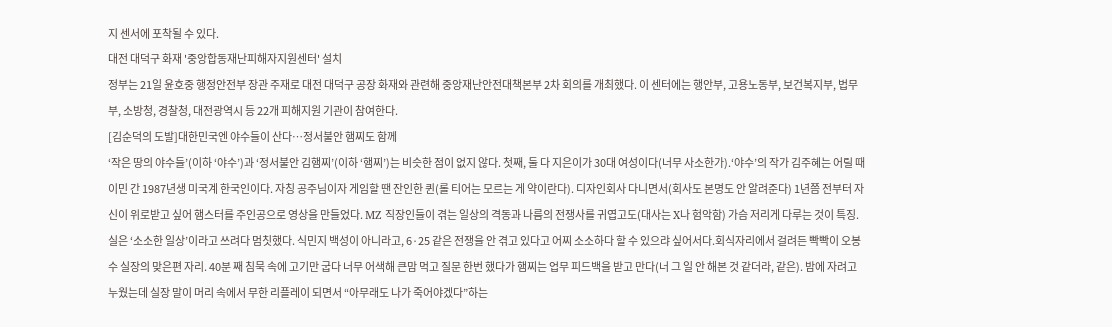지 센서에 포착될 수 있다.
대전 대덕구 화재 '중앙합동재난피해자지원센터' 설치
정부는 21일 윤호중 행정안전부 장관 주재로 대전 대덕구 공장 화재와 관련해 중앙재난안전대책본부 2차 회의를 개최했다. 이 센터에는 행안부, 고용노동부, 보건복지부, 법무부, 소방청, 경찰청, 대전광역시 등 22개 피해지원 기관이 참여한다.
[김순덕의 도발]대한민국엔 야수들이 산다…정서불안 햄찌도 함께
‘작은 땅의 야수들’(이하 ‘야수’)과 ‘정서불안 김햄찌’(이하 ‘햄찌’)는 비슷한 점이 없지 않다. 첫째, 둘 다 지은이가 30대 여성이다(너무 사소한가).‘야수’의 작가 김주혜는 어릴 때 이민 간 1987년생 미국계 한국인이다. 자칭 공주님이자 게임할 땐 잔인한 퀸(롤 티어는 모르는 게 약이란다). 디자인회사 다니면서(회사도 본명도 안 알려준다) 1년쯤 전부터 자신이 위로받고 싶어 햄스터를 주인공으로 영상을 만들었다. MZ 직장인들이 겪는 일상의 격동과 나름의 전쟁사를 귀엽고도(대사는 X나 험악함) 가슴 저리게 다루는 것이 특징.실은 ‘소소한 일상’이라고 쓰려다 멈칫했다. 식민지 백성이 아니라고, 6·25 같은 전쟁을 안 겪고 있다고 어찌 소소하다 할 수 있으랴 싶어서다.회식자리에서 걸려든 빡빡이 오봉수 실장의 맞은편 자리. 40분 째 침묵 속에 고기만 굽다 너무 어색해 큰맘 먹고 질문 한번 했다가 햄찌는 업무 피드백을 받고 만다(너 그 일 안 해본 것 같더라, 같은). 밤에 자려고 누웠는데 실장 말이 머리 속에서 무한 리플레이 되면서 “아무래도 나가 죽어야겠다”하는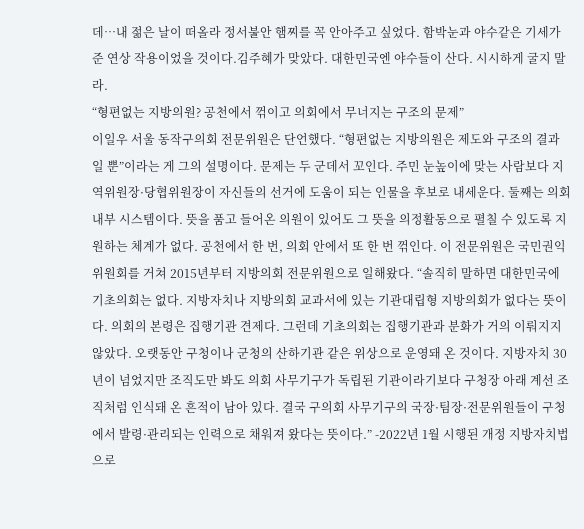데…내 젊은 날이 떠올라 정서불안 햄찌를 꼭 안아주고 싶었다. 함박눈과 야수같은 기세가 준 연상 작용이었을 것이다.김주혜가 맞았다. 대한민국엔 야수들이 산다. 시시하게 굴지 말라.
“형편없는 지방의원? 공천에서 꺾이고 의회에서 무너지는 구조의 문제”
이일우 서울 동작구의회 전문위원은 단언했다. “형편없는 지방의원은 제도와 구조의 결과일 뿐”이라는 게 그의 설명이다. 문제는 두 군데서 꼬인다. 주민 눈높이에 맞는 사람보다 지역위원장·당협위원장이 자신들의 선거에 도움이 되는 인물을 후보로 내세운다. 둘째는 의회 내부 시스템이다. 뜻을 품고 들어온 의원이 있어도 그 뜻을 의정활동으로 펼칠 수 있도록 지원하는 체계가 없다. 공천에서 한 번, 의회 안에서 또 한 번 꺾인다. 이 전문위원은 국민권익위원회를 거쳐 2015년부터 지방의회 전문위원으로 일해왔다. “솔직히 말하면 대한민국에 기초의회는 없다. 지방자치나 지방의회 교과서에 있는 기관대립형 지방의회가 없다는 뜻이다. 의회의 본령은 집행기관 견제다. 그런데 기초의회는 집행기관과 분화가 거의 이뤄지지 않았다. 오랫동안 구청이나 군청의 산하기관 같은 위상으로 운영돼 온 것이다. 지방자치 30년이 넘었지만 조직도만 봐도 의회 사무기구가 독립된 기관이라기보다 구청장 아래 계선 조직처럼 인식돼 온 흔적이 남아 있다. 결국 구의회 사무기구의 국장·팀장·전문위원들이 구청에서 발령·관리되는 인력으로 채워져 왔다는 뜻이다.” -2022년 1월 시행된 개정 지방자치법으로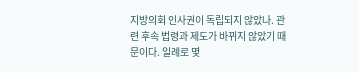지방의회 인사권이 독립되지 않았나. 관련 후속 법령과 제도가 바뀌지 않았기 때문이다. 일례로 몇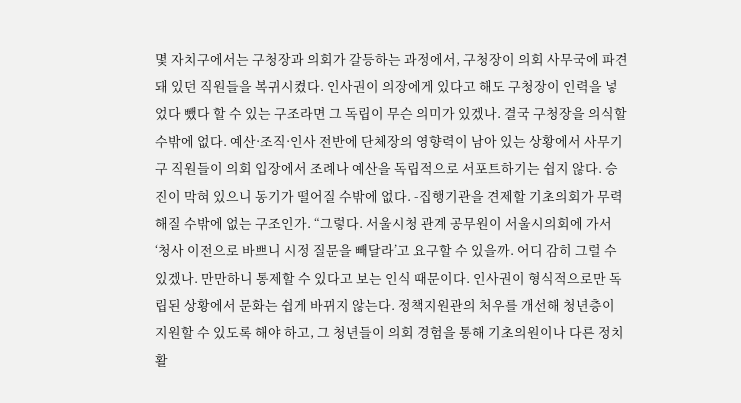몇 자치구에서는 구청장과 의회가 갈등하는 과정에서, 구청장이 의회 사무국에 파견돼 있던 직원들을 복귀시켰다. 인사권이 의장에게 있다고 해도 구청장이 인력을 넣었다 뺐다 할 수 있는 구조라면 그 독립이 무슨 의미가 있겠나. 결국 구청장을 의식할 수밖에 없다. 예산·조직·인사 전반에 단체장의 영향력이 남아 있는 상황에서 사무기구 직원들이 의회 입장에서 조례나 예산을 독립적으로 서포트하기는 쉽지 않다. 승진이 막혀 있으니 동기가 떨어질 수밖에 없다. -집행기관을 견제할 기초의회가 무력해질 수밖에 없는 구조인가. “그렇다. 서울시청 관계 공무원이 서울시의회에 가서 ‘청사 이전으로 바쁘니 시정 질문을 빼달라’고 요구할 수 있을까. 어디 감히 그럴 수 있겠나. 만만하니 통제할 수 있다고 보는 인식 때문이다. 인사권이 형식적으로만 독립된 상황에서 문화는 쉽게 바뀌지 않는다. 정책지원관의 처우를 개선해 청년층이 지원할 수 있도록 해야 하고, 그 청년들이 의회 경험을 통해 기초의원이나 다른 정치 활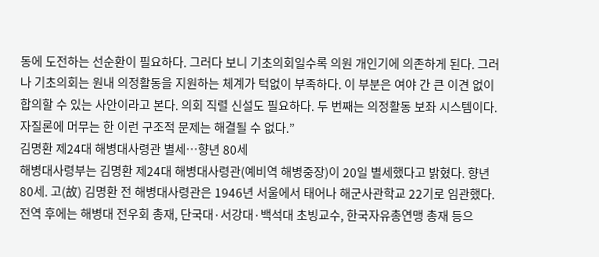동에 도전하는 선순환이 필요하다. 그러다 보니 기초의회일수록 의원 개인기에 의존하게 된다. 그러나 기초의회는 원내 의정활동을 지원하는 체계가 턱없이 부족하다. 이 부분은 여야 간 큰 이견 없이 합의할 수 있는 사안이라고 본다. 의회 직렬 신설도 필요하다. 두 번째는 의정활동 보좌 시스템이다. 자질론에 머무는 한 이런 구조적 문제는 해결될 수 없다.”
김명환 제24대 해병대사령관 별세…향년 80세
해병대사령부는 김명환 제24대 해병대사령관(예비역 해병중장)이 20일 별세했다고 밝혔다. 향년 80세. 고(故) 김명환 전 해병대사령관은 1946년 서울에서 태어나 해군사관학교 22기로 임관했다. 전역 후에는 해병대 전우회 총재, 단국대·서강대·백석대 초빙교수, 한국자유총연맹 총재 등으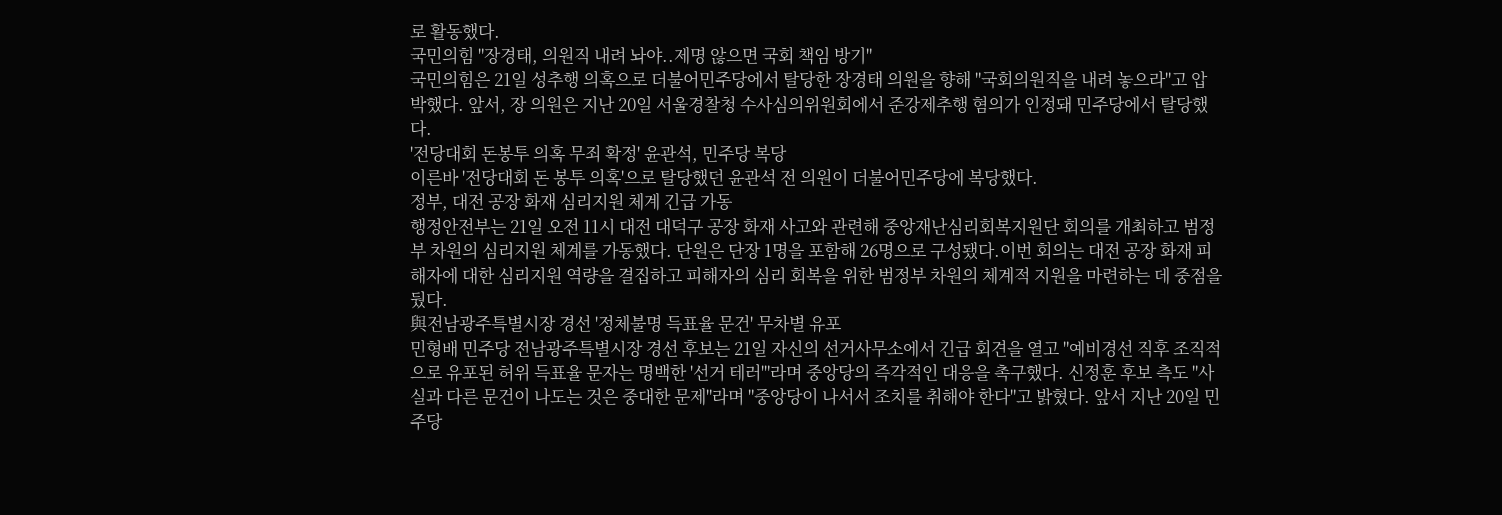로 활동했다.
국민의힘 "장경태, 의원직 내려 놔야..제명 않으면 국회 책임 방기"
국민의힘은 21일 성추행 의혹으로 더불어민주당에서 탈당한 장경태 의원을 향해 "국회의원직을 내려 놓으라"고 압박했다. 앞서, 장 의원은 지난 20일 서울경찰청 수사심의위원회에서 준강제추행 혐의가 인정돼 민주당에서 탈당했다.
'전당대회 돈봉투 의혹 무죄 확정' 윤관석, 민주당 복당
이른바 '전당대회 돈 봉투 의혹'으로 탈당했던 윤관석 전 의원이 더불어민주당에 복당했다.
정부, 대전 공장 화재 심리지원 체계 긴급 가동
행정안전부는 21일 오전 11시 대전 대덕구 공장 화재 사고와 관련해 중앙재난심리회복지원단 회의를 개최하고 범정부 차원의 심리지원 체계를 가동했다. 단원은 단장 1명을 포함해 26명으로 구성됐다.이번 회의는 대전 공장 화재 피해자에 대한 심리지원 역량을 결집하고 피해자의 심리 회복을 위한 범정부 차원의 체계적 지원을 마련하는 데 중점을 뒀다.
與전남광주특별시장 경선 '정체불명 득표율 문건' 무차별 유포
민형배 민주당 전남광주특별시장 경선 후보는 21일 자신의 선거사무소에서 긴급 회견을 열고 "예비경선 직후 조직적으로 유포된 허위 득표율 문자는 명백한 '선거 테러'"라며 중앙당의 즉각적인 대응을 촉구했다. 신정훈 후보 측도 "사실과 다른 문건이 나도는 것은 중대한 문제"라며 "중앙당이 나서서 조치를 취해야 한다"고 밝혔다. 앞서 지난 20일 민주당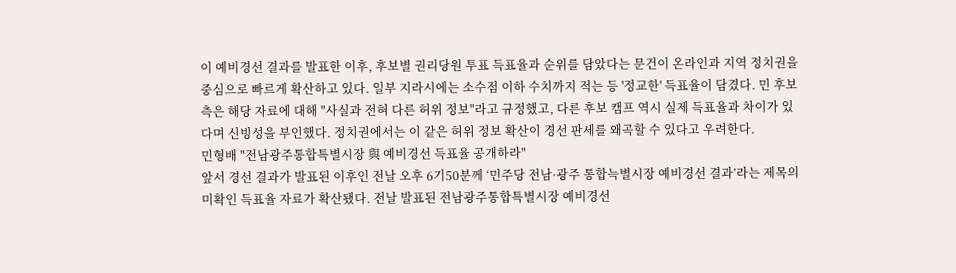이 예비경선 결과를 발표한 이후, 후보별 권리당원 투표 득표율과 순위를 담았다는 문건이 온라인과 지역 정치권을 중심으로 빠르게 확산하고 있다. 일부 지라시에는 소수점 이하 수치까지 적는 등 '정교한' 득표율이 담겼다. 민 후보 측은 해당 자료에 대해 "사실과 전혀 다른 허위 정보"라고 규정했고, 다른 후보 캠프 역시 실제 득표율과 차이가 있다며 신빙성을 부인했다. 정치권에서는 이 같은 허위 정보 확산이 경선 판세를 왜곡할 수 있다고 우려한다.
민형배 "전남광주통합특별시장 與 예비경선 득표율 공개하라"
앞서 경선 결과가 발표된 이후인 전날 오후 6기50분께 ‘민주당 전남·광주 통합늑별시장 예비경선 결과’라는 제목의 미확인 득표율 자료가 확산됐다. 전날 발표된 전남광주통합특별시장 예비경선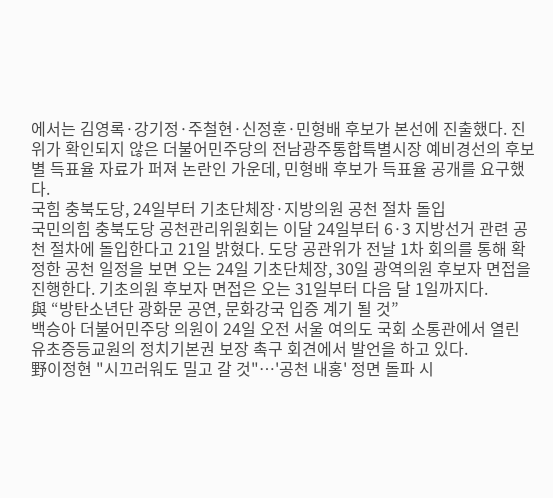에서는 김영록·강기정·주철현·신정훈·민형배 후보가 본선에 진출했다. 진위가 확인되지 않은 더불어민주당의 전남광주통합특별시장 예비경선의 후보별 득표율 자료가 퍼져 논란인 가운데, 민형배 후보가 득표율 공개를 요구했다.
국힘 충북도당, 24일부터 기초단체장·지방의원 공천 절차 돌입
국민의힘 충북도당 공천관리위원회는 이달 24일부터 6·3 지방선거 관련 공천 절차에 돌입한다고 21일 밝혔다. 도당 공관위가 전날 1차 회의를 통해 확정한 공천 일정을 보면 오는 24일 기초단체장, 30일 광역의원 후보자 면접을 진행한다. 기초의원 후보자 면접은 오는 31일부터 다음 달 1일까지다.
與 “방탄소년단 광화문 공연, 문화강국 입증 계기 될 것”
백승아 더불어민주당 의원이 24일 오전 서울 여의도 국회 소통관에서 열린 유초증등교원의 정치기본권 보장 촉구 회견에서 발언을 하고 있다.
野이정현 "시끄러워도 밀고 갈 것"…'공천 내홍' 정면 돌파 시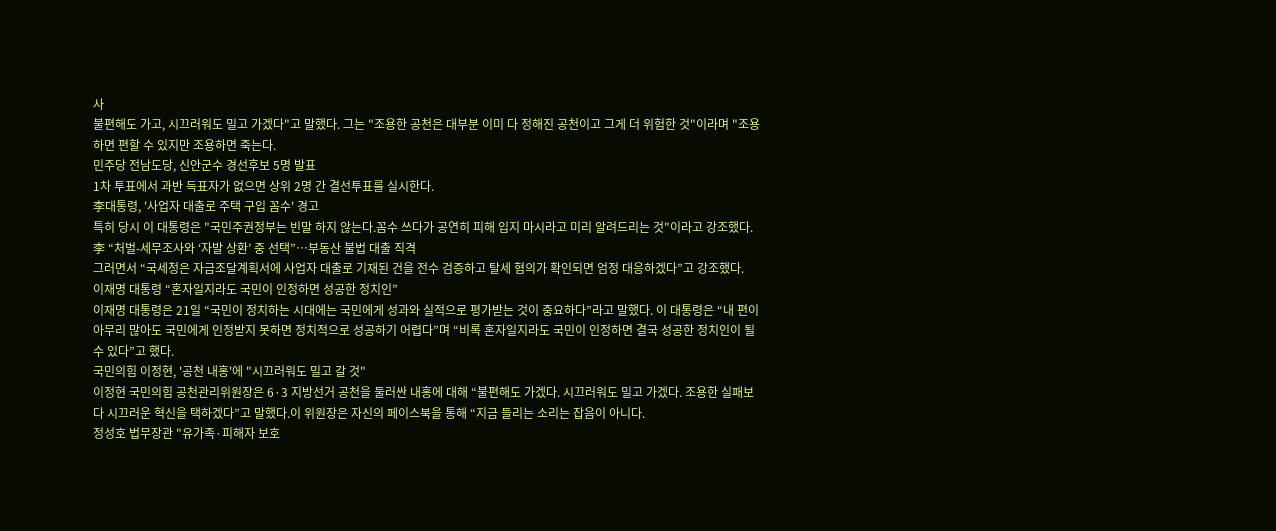사
불편해도 가고, 시끄러워도 밀고 가겠다"고 말했다. 그는 "조용한 공천은 대부분 이미 다 정해진 공천이고 그게 더 위험한 것"이라며 "조용하면 편할 수 있지만 조용하면 죽는다.
민주당 전남도당, 신안군수 경선후보 5명 발표
1차 투표에서 과반 득표자가 없으면 상위 2명 간 결선투표를 실시한다.
李대통령, '사업자 대출로 주택 구입 꼼수' 경고
특히 당시 이 대통령은 "국민주권정부는 빈말 하지 않는다.꼼수 쓰다가 공연히 피해 입지 마시라고 미리 알려드리는 것"이라고 강조했다.
李 “처벌-세무조사와 ‘자발 상환’ 중 선택”…부동산 불법 대출 직격
그러면서 “국세청은 자금조달계획서에 사업자 대출로 기재된 건을 전수 검증하고 탈세 혐의가 확인되면 엄정 대응하겠다”고 강조했다.
이재명 대통령 “혼자일지라도 국민이 인정하면 성공한 정치인”
이재명 대통령은 21일 “국민이 정치하는 시대에는 국민에게 성과와 실적으로 평가받는 것이 중요하다”라고 말했다. 이 대통령은 “내 편이 아무리 많아도 국민에게 인정받지 못하면 정치적으로 성공하기 어렵다”며 “비록 혼자일지라도 국민이 인정하면 결국 성공한 정치인이 될 수 있다”고 했다.
국민의힘 이정현, '공천 내홍'에 "시끄러워도 밀고 갈 것"
이정현 국민의힘 공천관리위원장은 6·3 지방선거 공천을 둘러싼 내홍에 대해 “불편해도 가겠다. 시끄러워도 밀고 가겠다. 조용한 실패보다 시끄러운 혁신을 택하겠다”고 말했다.이 위원장은 자신의 페이스북을 통해 “지금 들리는 소리는 잡음이 아니다.
정성호 법무장관 "유가족·피해자 보호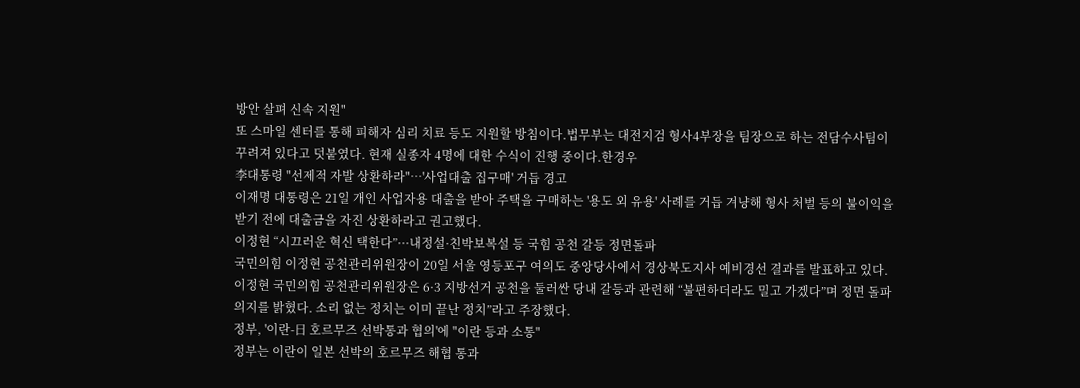방안 살펴 신속 지원"
또 스마일 센터를 통해 피해자 심리 치료 등도 지원할 방침이다.법무부는 대전지검 형사4부장을 팀장으로 하는 전담수사팀이 꾸려져 있다고 덧붙였다. 현재 실종자 4명에 대한 수식이 진행 중이다.한경우
李대통령 "선제적 자발 상환하라"…'사업대출 집구매' 거듭 경고
이재명 대통령은 21일 개인 사업자용 대출을 받아 주택을 구매하는 '용도 외 유용' 사례를 거듭 겨냥해 형사 처벌 등의 불이익을 받기 전에 대출금을 자진 상환하라고 권고했다.
이정현 “시끄러운 혁신 택한다”···내정설·친박보복설 등 국힘 공천 갈등 정면돌파
국민의힘 이정현 공천관리위원장이 20일 서울 영등포구 여의도 중앙당사에서 경상북도지사 예비경선 결과를 발표하고 있다. 이정현 국민의힘 공천관리위원장은 6·3 지방선거 공천을 둘러싼 당내 갈등과 관련해 “불편하더라도 밀고 가겠다”며 정면 돌파 의지를 밝혔다. 소리 없는 정치는 이미 끝난 정치”라고 주장했다.
정부, '이란-日 호르무즈 선박통과 협의'에 "이란 등과 소통"
정부는 이란이 일본 선박의 호르무즈 해협 통과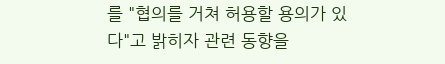를 "협의를 거쳐 허용할 용의가 있다"고 밝히자 관련 동향을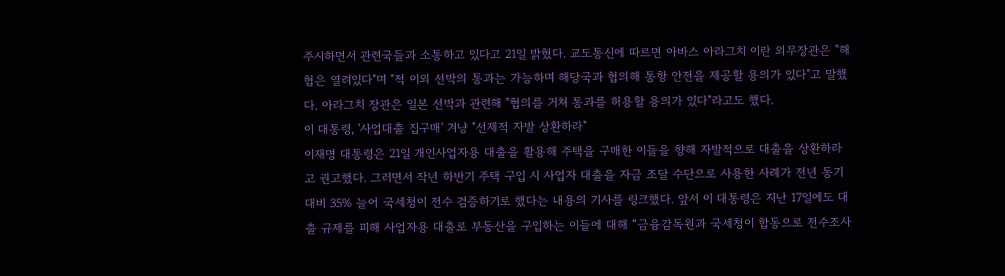주시하면서 관련국들과 소통하고 있다고 21일 밝혔다. 교도통신에 따르면 아바스 아라그치 이란 외무장관은 "해협은 열려있다"며 "적 이외 선박의 통과는 가능하며 해당국과 협의해 통항 안전을 제공할 용의가 있다"고 말했다. 아라그치 장관은 일본 선박과 관련해 "협의를 거쳐 통과를 허용할 용의가 있다"라고도 했다.
이 대통령, '사업대출 집구매' 겨냥 "선제적 자발 상환하라"
이재명 대통령은 21일 개인사업자용 대출을 활용해 주택을 구매한 이들을 향해 자발적으로 대출을 상환하라고 권고했다. 그러면서 작년 하반기 주택 구입 시 사업자 대출을 자금 조달 수단으로 사용한 사례가 전년 동기 대비 35% 늘어 국세청이 전수 검증하기로 했다는 내용의 기사를 링크했다. 앞서 이 대통령은 지난 17일에도 대출 규제를 피해 사업자용 대출로 부동산을 구입하는 이들에 대해 “금융감독원과 국세청이 합동으로 전수조사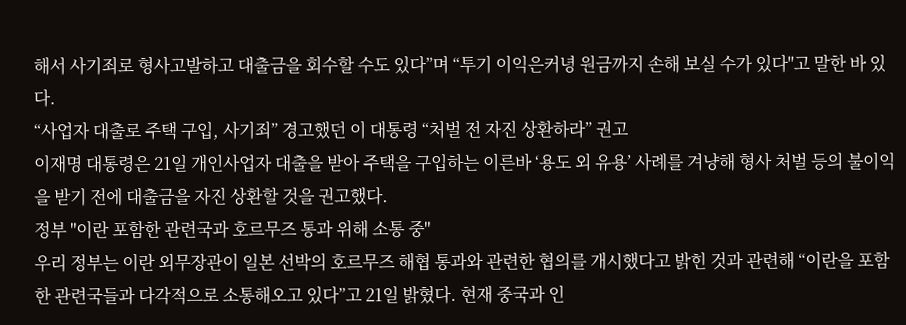해서 사기죄로 형사고발하고 대출금을 회수할 수도 있다”며 “투기 이익은커녕 원금까지 손해 보실 수가 있다"고 말한 바 있다.
“사업자 대출로 주택 구입, 사기죄” 경고했던 이 대통령 “처벌 전 자진 상환하라” 권고
이재명 대통령은 21일 개인사업자 대출을 받아 주택을 구입하는 이른바 ‘용도 외 유용’ 사례를 겨냥해 형사 처벌 등의 불이익을 받기 전에 대출금을 자진 상환할 것을 권고했다.
정부 "이란 포함한 관련국과 호르무즈 통과 위해 소통 중"
우리 정부는 이란 외무장관이 일본 선박의 호르무즈 해협 통과와 관련한 협의를 개시했다고 밝힌 것과 관련해 “이란을 포함한 관련국들과 다각적으로 소통해오고 있다”고 21일 밝혔다. 현재 중국과 인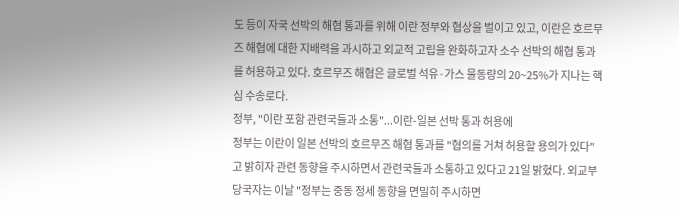도 등이 자국 선박의 해협 통과를 위해 이란 정부와 협상을 벌이고 있고, 이란은 호르무즈 해협에 대한 지배력을 과시하고 외교적 고립을 완화하고자 소수 선박의 해협 통과를 허용하고 있다. 호르무즈 해협은 글로벌 석유·가스 물동량의 20~25%가 지나는 핵심 수송로다.
정부, "이란 포함 관련국들과 소통"...이란-일본 선박 통과 허용에
정부는 이란이 일본 선박의 호르무즈 해협 통과를 "협의를 거쳐 허용할 용의가 있다"고 밝히자 관련 동향을 주시하면서 관련국들과 소통하고 있다고 21일 밝혔다. 외교부 당국자는 이날 "정부는 중동 정세 동향을 면밀히 주시하면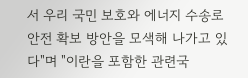서 우리 국민 보호와 에너지 수송로 안전 확보 방안을 모색해 나가고 있다"며 "이란을 포함한 관련국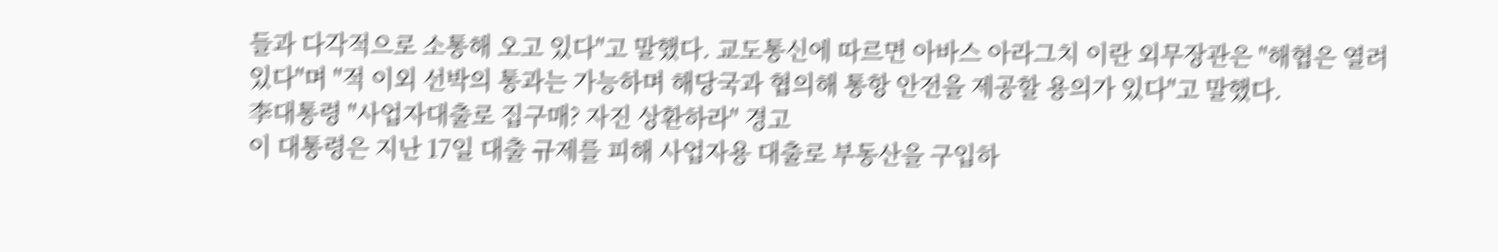들과 다각적으로 소통해 오고 있다"고 말했다. 교도통신에 따르면 아바스 아라그치 이란 외무장관은 "해협은 열려있다"며 "적 이외 선박의 통과는 가능하며 해당국과 협의해 통항 안전을 제공할 용의가 있다"고 말했다.
李대통령 "사업자대출로 집구매? 자진 상환하라" 경고
이 대통령은 지난 17일 대출 규제를 피해 사업자용 대출로 부동산을 구입하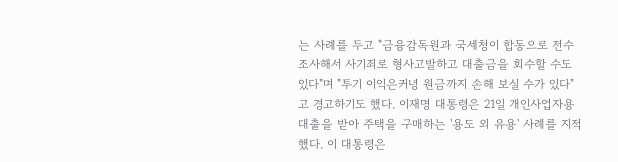는 사례를 두고 "금융감독원과 국세청이 합동으로 전수조사해서 사기죄로 형사고발하고 대출금을 회수할 수도 있다"며 "투기 이익은커녕 원금까지 손해 보실 수가 있다"고 경고하기도 했다. 이재명 대통령은 21일 개인사업자용 대출을 받아 주택을 구매하는 '용도 외 유용' 사례를 지적했다. 이 대통령은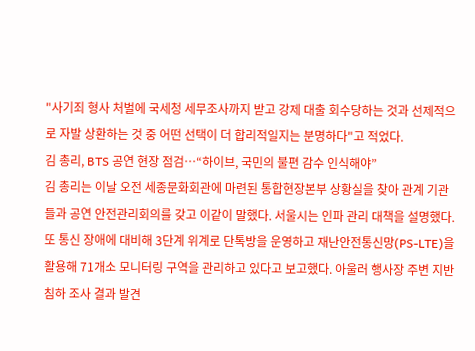"사기죄 형사 처벌에 국세청 세무조사까지 받고 강제 대출 회수당하는 것과 선제적으로 자발 상환하는 것 중 어떤 선택이 더 합리적일지는 분명하다"고 적었다.
김 총리, BTS 공연 현장 점검…“하이브, 국민의 불편 감수 인식해야”
김 총리는 이날 오전 세종문화회관에 마련된 통합현장본부 상황실을 찾아 관계 기관들과 공연 안전관리회의를 갖고 이같이 말했다. 서울시는 인파 관리 대책을 설명했다. 또 통신 장애에 대비해 3단계 위계로 단톡방을 운영하고 재난안전통신망(PS-LTE)을 활용해 71개소 모니터링 구역을 관리하고 있다고 보고했다. 아울러 행사장 주변 지반 침하 조사 결과 발견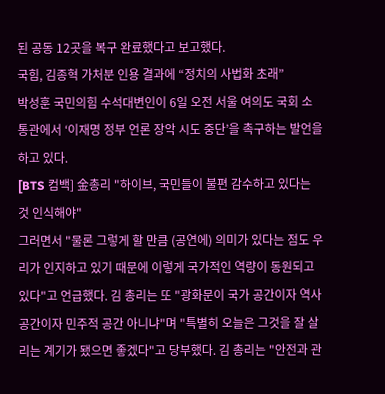된 공동 12곳을 복구 완료했다고 보고했다.
국힘, 김종혁 가처분 인용 결과에 “정치의 사법화 초래”
박성훈 국민의힘 수석대변인이 6일 오전 서울 여의도 국회 소통관에서 ‘이재명 정부 언론 장악 시도 중단’을 촉구하는 발언을 하고 있다.
[BTS 컴백] 金총리 "하이브, 국민들이 불편 감수하고 있다는 것 인식해야"
그러면서 "물론 그렇게 할 만큼 (공연에) 의미가 있다는 점도 우리가 인지하고 있기 때문에 이렇게 국가적인 역량이 동원되고 있다"고 언급했다. 김 총리는 또 "광화문이 국가 공간이자 역사 공간이자 민주적 공간 아니냐"며 "특별히 오늘은 그것을 잘 살리는 계기가 됐으면 좋겠다"고 당부했다. 김 총리는 "안전과 관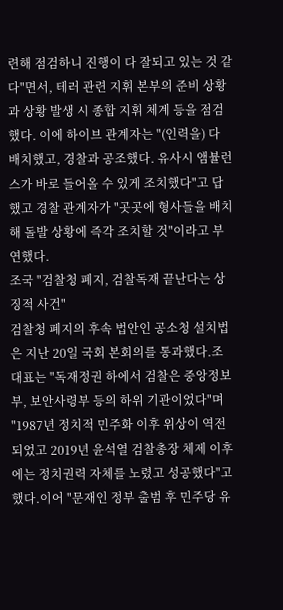련해 점검하니 진행이 다 잘되고 있는 것 같다"면서, 테러 관련 지휘 본부의 준비 상황과 상황 발생 시 종합 지휘 체계 등을 점검했다. 이에 하이브 관계자는 "(인력을) 다 배치했고, 경찰과 공조했다. 유사시 앰뷸런스가 바로 들어올 수 있게 조치했다"고 답했고 경찰 관계자가 "곳곳에 형사들을 배치해 돌발 상황에 즉각 조치할 것"이라고 부연했다.
조국 "검찰청 폐지, 검찰독재 끝난다는 상징적 사건"
검찰청 폐지의 후속 법안인 공소청 설치법은 지난 20일 국회 본회의를 통과했다.조 대표는 "독재정권 하에서 검찰은 중앙정보부, 보안사령부 등의 하위 기관이었다"며 "1987년 정치적 민주화 이후 위상이 역전되었고 2019년 윤석열 검찰총장 체제 이후에는 정치권력 자체를 노렸고 성공했다"고 했다.이어 "문재인 정부 출범 후 민주당 유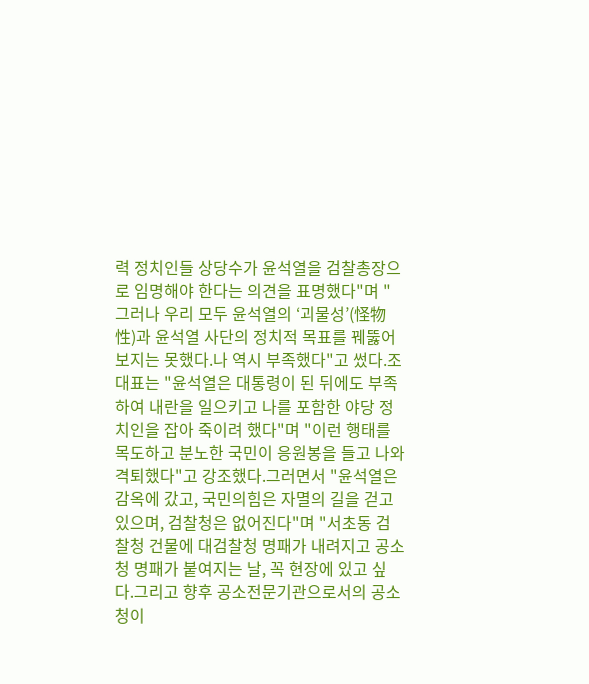력 정치인들 상당수가 윤석열을 검찰총장으로 임명해야 한다는 의견을 표명했다"며 "그러나 우리 모두 윤석열의 ‘괴물성’(怪物性)과 윤석열 사단의 정치적 목표를 꿰뚫어보지는 못했다.나 역시 부족했다"고 썼다.조 대표는 "윤석열은 대통령이 된 뒤에도 부족하여 내란을 일으키고 나를 포함한 야당 정치인을 잡아 죽이려 했다"며 "이런 행태를 목도하고 분노한 국민이 응원봉을 들고 나와 격퇴했다"고 강조했다.그러면서 "윤석열은 감옥에 갔고, 국민의힘은 자멸의 길을 걷고 있으며, 검찰청은 없어진다"며 "서초동 검찰청 건물에 대검찰청 명패가 내려지고 공소청 명패가 붙여지는 날, 꼭 현장에 있고 싶다.그리고 향후 공소전문기관으로서의 공소청이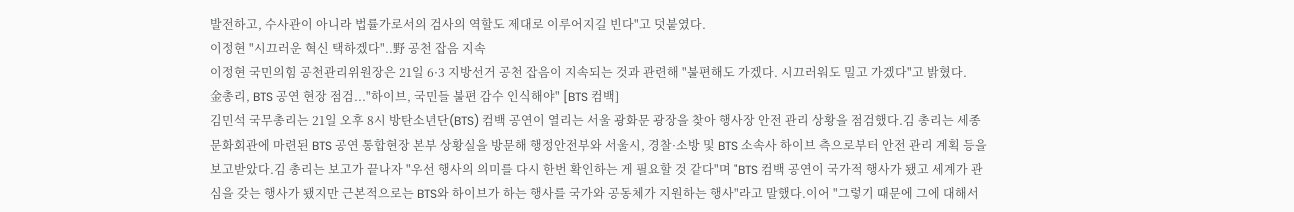발전하고, 수사관이 아니라 법률가로서의 검사의 역할도 제대로 이루어지길 빈다"고 덧붙였다.
이정현 "시끄러운 혁신 택하겠다"..野 공천 잡음 지속
이정현 국민의힘 공천관리위원장은 21일 6·3 지방선거 공천 잡음이 지속되는 것과 관련해 "불편해도 가겠다. 시끄러워도 밀고 가겠다"고 밝혔다.
金총리, BTS 공연 현장 점검..."하이브, 국민들 불편 감수 인식해야" [BTS 컴백]
김민석 국무총리는 21일 오후 8시 방탄소년단(BTS) 컴백 공연이 열리는 서울 광화문 광장을 찾아 행사장 안전 관리 상황을 점검했다.김 총리는 세종문화회관에 마련된 BTS 공연 통합현장 본부 상황실을 방문해 행정안전부와 서울시, 경찰·소방 및 BTS 소속사 하이브 측으로부터 안전 관리 계획 등을 보고받았다.김 총리는 보고가 끝나자 "우선 행사의 의미를 다시 한번 확인하는 게 필요할 것 같다"며 "BTS 컴백 공연이 국가적 행사가 됐고 세계가 관심을 갖는 행사가 됐지만 근본적으로는 BTS와 하이브가 하는 행사를 국가와 공동체가 지원하는 행사"라고 말했다.이어 "그렇기 때문에 그에 대해서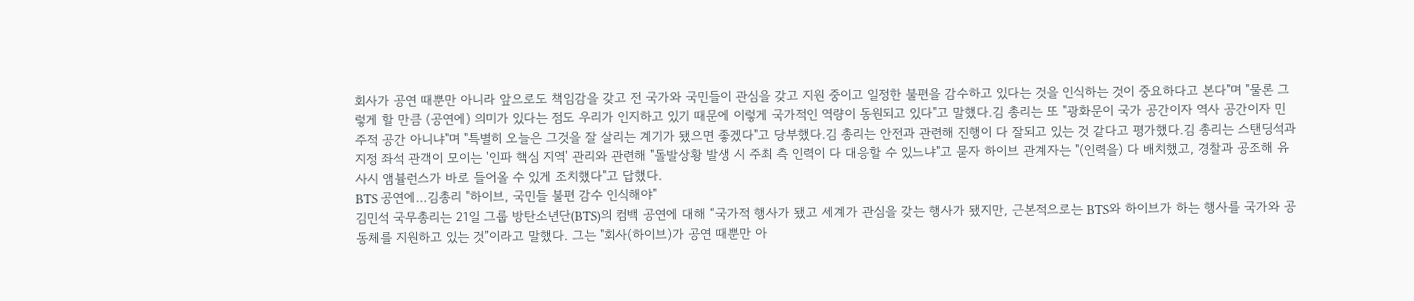회사가 공연 때뿐만 아니라 앞으로도 책임감을 갖고 전 국가와 국민들이 관심을 갖고 지원 중이고 일정한 불편을 감수하고 있다는 것을 인식하는 것이 중요하다고 본다"며 "물론 그렇게 할 만큼 (공연에) 의미가 있다는 점도 우리가 인지하고 있기 때문에 이렇게 국가적인 역량이 동원되고 있다"고 말했다.김 총리는 또 "광화문이 국가 공간이자 역사 공간이자 민주적 공간 아니냐"며 "특별히 오늘은 그것을 잘 살리는 계기가 됐으면 좋겠다"고 당부했다.김 총리는 안전과 관련해 진행이 다 잘되고 있는 것 같다고 평가했다.김 총리는 스탠딩석과 지정 좌석 관객이 모이는 '인파 핵심 지역' 관리와 관련해 "돌발상황 발생 시 주최 측 인력이 다 대응할 수 있느냐"고 묻자 하이브 관계자는 "(인력을) 다 배치했고, 경찰과 공조해 유사시 앰뷸런스가 바로 들어올 수 있게 조치했다"고 답했다.
BTS 공연에…김총리 "하이브, 국민들 불편 감수 인식해야"
김민석 국무총리는 21일 그룹 방탄소년단(BTS)의 컴백 공연에 대해 “국가적 행사가 됐고 세계가 관심을 갖는 행사가 됐지만, 근본적으로는 BTS와 하이브가 하는 행사를 국가와 공동체를 지원하고 있는 것”이라고 말했다. 그는 "회사(하이브)가 공연 때뿐만 아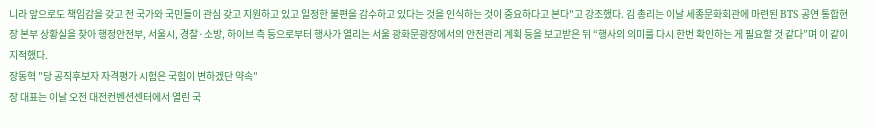니라 앞으로도 책임감을 갖고 전 국가와 국민들이 관심 갖고 지원하고 있고 일정한 불편을 감수하고 있다는 것을 인식하는 것이 중요하다고 본다"고 강조했다. 김 총리는 이날 세종문화회관에 마련된 BTS 공연 통합현장 본부 상황실을 찾아 행정안전부, 서울시, 경찰·소방, 하이브 측 등으로부터 행사가 열리는 서울 광화문광장에서의 안전관리 계획 등을 보고받은 뒤 “행사의 의미를 다시 한번 확인하는 게 필요할 것 같다”며 이 같이 지적했다.
장동혁 "당 공직후보자 자격평가 시험은 국힘이 변하겠단 약속"
장 대표는 이날 오전 대전컨벤션센터에서 열린 국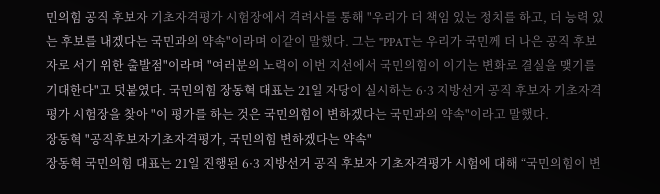민의힘 공직 후보자 기초자격평가 시험장에서 격려사를 통해 "우리가 더 책임 있는 정치를 하고, 더 능력 있는 후보를 내겠다는 국민과의 약속"이라며 이같이 말했다. 그는 "PPAT는 우리가 국민께 더 나은 공직 후보자로 서기 위한 출발점"이라며 "여러분의 노력이 이번 지선에서 국민의힘이 이기는 변화로 결실을 맺기를 기대한다"고 덧붙였다. 국민의힘 장동혁 대표는 21일 자당이 실시하는 6·3 지방선거 공직 후보자 기초자격평가 시험장을 찾아 "이 평가를 하는 것은 국민의힘이 변하겠다는 국민과의 약속"이라고 말했다.
장동혁 "공직후보자기초자격평가, 국민의힘 변하겠다는 약속"
장동혁 국민의힘 대표는 21일 진행된 6·3 지방선거 공직 후보자 기초자격평가 시험에 대해 “국민의힘이 변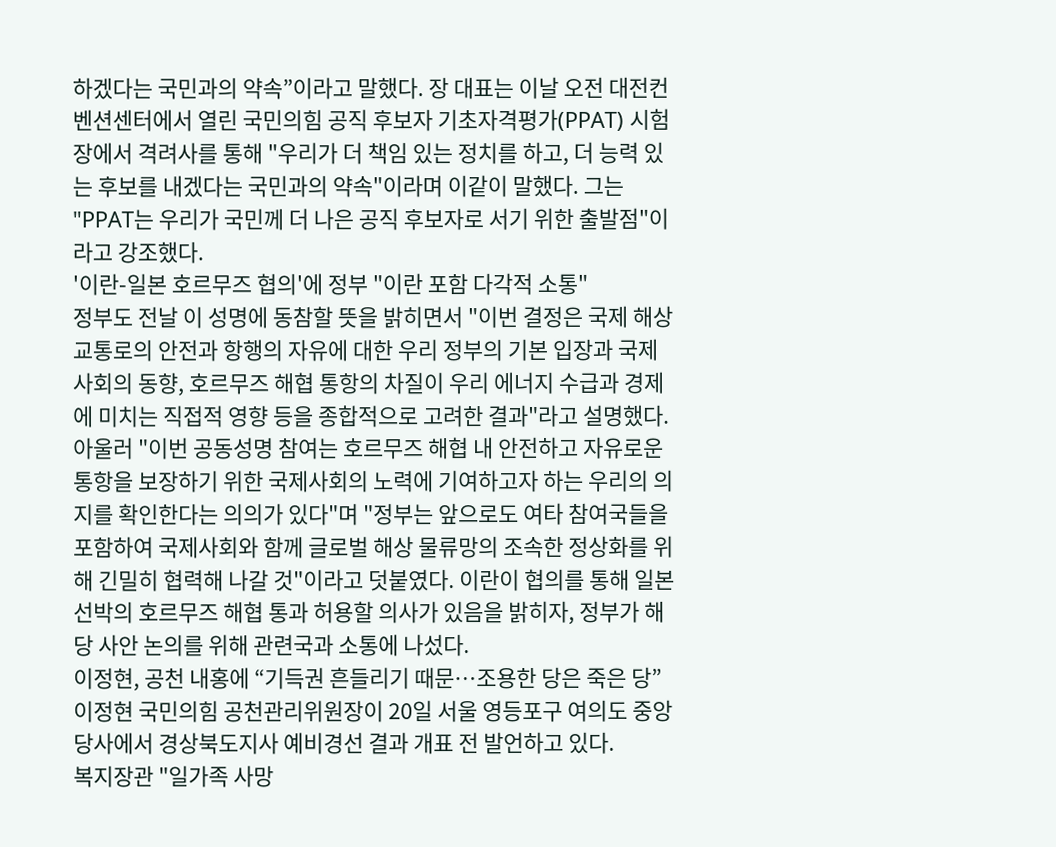하겠다는 국민과의 약속”이라고 말했다. 장 대표는 이날 오전 대전컨벤션센터에서 열린 국민의힘 공직 후보자 기초자격평가(PPAT) 시험장에서 격려사를 통해 "우리가 더 책임 있는 정치를 하고, 더 능력 있는 후보를 내겠다는 국민과의 약속"이라며 이같이 말했다. 그는 "PPAT는 우리가 국민께 더 나은 공직 후보자로 서기 위한 출발점"이라고 강조했다.
'이란-일본 호르무즈 협의'에 정부 "이란 포함 다각적 소통"
정부도 전날 이 성명에 동참할 뜻을 밝히면서 "이번 결정은 국제 해상 교통로의 안전과 항행의 자유에 대한 우리 정부의 기본 입장과 국제사회의 동향, 호르무즈 해협 통항의 차질이 우리 에너지 수급과 경제에 미치는 직접적 영향 등을 종합적으로 고려한 결과"라고 설명했다. 아울러 "이번 공동성명 참여는 호르무즈 해협 내 안전하고 자유로운 통항을 보장하기 위한 국제사회의 노력에 기여하고자 하는 우리의 의지를 확인한다는 의의가 있다"며 "정부는 앞으로도 여타 참여국들을 포함하여 국제사회와 함께 글로벌 해상 물류망의 조속한 정상화를 위해 긴밀히 협력해 나갈 것"이라고 덧붙였다. 이란이 협의를 통해 일본 선박의 호르무즈 해협 통과 허용할 의사가 있음을 밝히자, 정부가 해당 사안 논의를 위해 관련국과 소통에 나섰다.
이정현, 공천 내홍에 “기득권 흔들리기 때문…조용한 당은 죽은 당”
이정현 국민의힘 공천관리위원장이 20일 서울 영등포구 여의도 중앙당사에서 경상북도지사 예비경선 결과 개표 전 발언하고 있다.
복지장관 "일가족 사망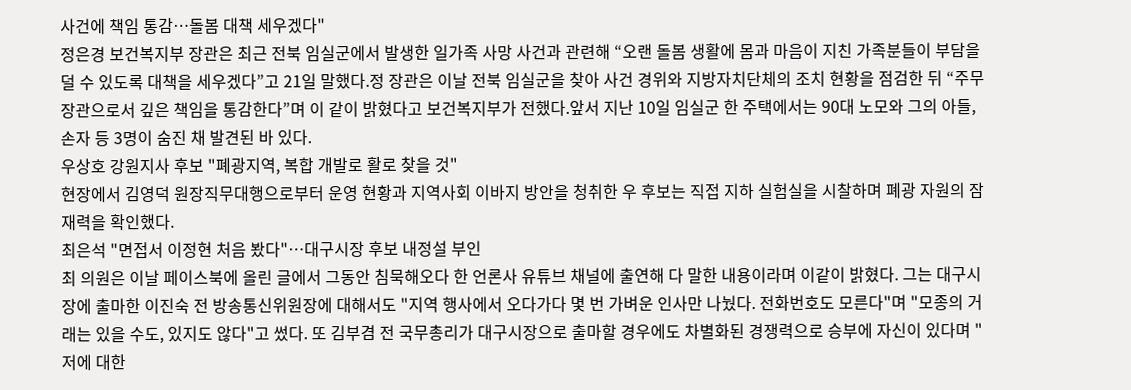사건에 책임 통감…돌봄 대책 세우겠다"
정은경 보건복지부 장관은 최근 전북 임실군에서 발생한 일가족 사망 사건과 관련해 “오랜 돌봄 생활에 몸과 마음이 지친 가족분들이 부담을 덜 수 있도록 대책을 세우겠다”고 21일 말했다.정 장관은 이날 전북 임실군을 찾아 사건 경위와 지방자치단체의 조치 현황을 점검한 뒤 “주무 장관으로서 깊은 책임을 통감한다”며 이 같이 밝혔다고 보건복지부가 전했다.앞서 지난 10일 임실군 한 주택에서는 90대 노모와 그의 아들, 손자 등 3명이 숨진 채 발견된 바 있다.
우상호 강원지사 후보 "폐광지역, 복합 개발로 활로 찾을 것"
현장에서 김영덕 원장직무대행으로부터 운영 현황과 지역사회 이바지 방안을 청취한 우 후보는 직접 지하 실험실을 시찰하며 폐광 자원의 잠재력을 확인했다.
최은석 "면접서 이정현 처음 봤다"…대구시장 후보 내정설 부인
최 의원은 이날 페이스북에 올린 글에서 그동안 침묵해오다 한 언론사 유튜브 채널에 출연해 다 말한 내용이라며 이같이 밝혔다. 그는 대구시장에 출마한 이진숙 전 방송통신위원장에 대해서도 "지역 행사에서 오다가다 몇 번 가벼운 인사만 나눴다. 전화번호도 모른다"며 "모종의 거래는 있을 수도, 있지도 않다"고 썼다. 또 김부겸 전 국무총리가 대구시장으로 출마할 경우에도 차별화된 경쟁력으로 승부에 자신이 있다며 "저에 대한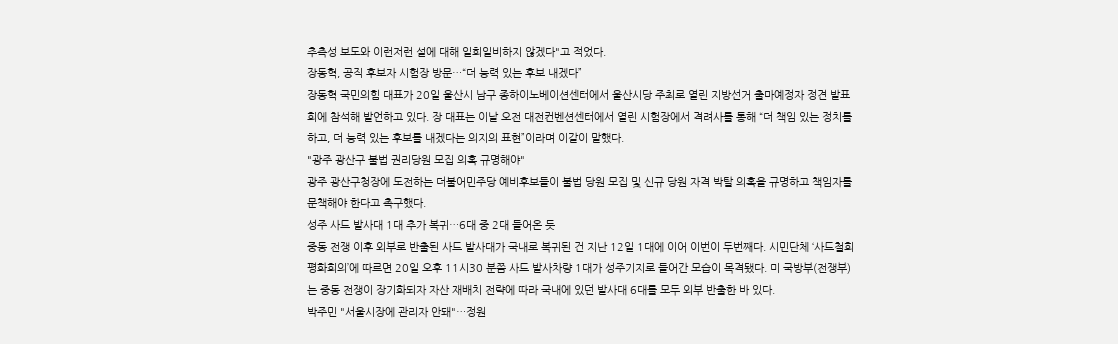추측성 보도와 이런저런 설에 대해 일희일비하지 않겠다"고 적었다.
장동혁, 공직 후보자 시험장 방문…“더 능력 있는 후보 내겠다”
장동혁 국민의힘 대표가 20일 울산시 남구 종하이노베이션센터에서 울산시당 주최로 열린 지방선거 출마예정자 정견 발표회에 참석해 발언하고 있다. 장 대표는 이날 오전 대전컨벤션센터에서 열린 시험장에서 격려사를 통해 “더 책임 있는 정치를 하고, 더 능력 있는 후보를 내겠다는 의지의 표현”이라며 이같이 말했다.
"광주 광산구 불법 권리당원 모집 의혹 규명해야"
광주 광산구청장에 도전하는 더불어민주당 예비후보들이 불법 당원 모집 및 신규 당원 자격 박탈 의혹을 규명하고 책임자를 문책해야 한다고 촉구했다.
성주 사드 발사대 1대 추가 복귀…6대 중 2대 들어온 듯
중동 전쟁 이후 외부로 반출된 사드 발사대가 국내로 복귀된 건 지난 12일 1대에 이어 이번이 두번째다. 시민단체 ‘사드철회 평화회의’에 따르면 20일 오후 11시30 분쯤 사드 발사차량 1대가 성주기지로 들어간 모습이 목격됐다. 미 국방부(전쟁부)는 중동 전쟁이 장기화되자 자산 재배치 전략에 따라 국내에 있던 발사대 6대를 모두 외부 반출한 바 있다.
박주민 "서울시장에 관리자 안돼"…정원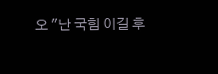오 "난 국힘 이길 후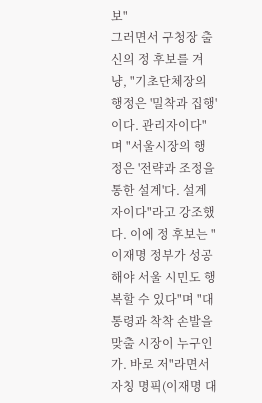보"
그러면서 구청장 출신의 정 후보를 겨냥, "기초단체장의 행정은 '밀착과 집행'이다. 관리자이다"며 "서울시장의 행정은 '전략과 조정을 통한 설계'다. 설계자이다"라고 강조했다. 이에 정 후보는 "이재명 정부가 성공해야 서울 시민도 행복할 수 있다"며 "대통령과 착착 손발을 맞출 시장이 누구인가. 바로 저"라면서 자칭 명픽(이재명 대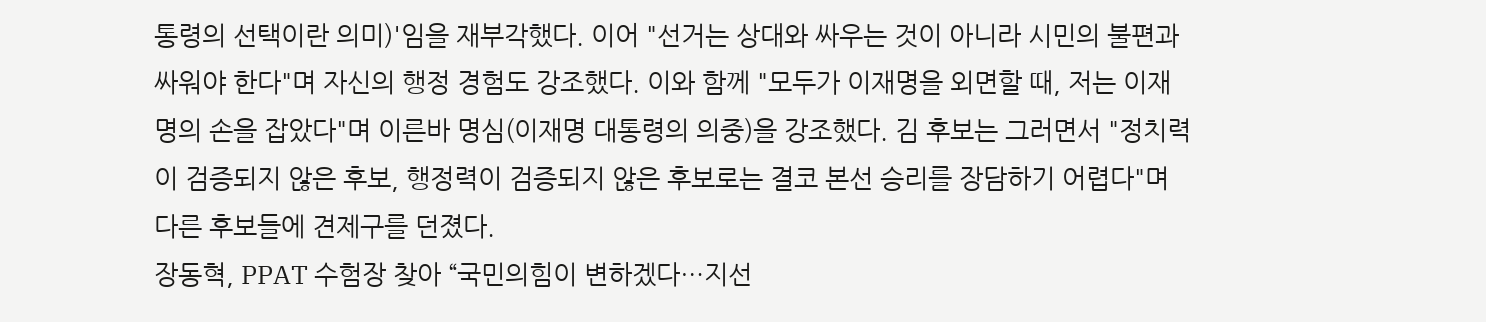통령의 선택이란 의미)'임을 재부각했다. 이어 "선거는 상대와 싸우는 것이 아니라 시민의 불편과 싸워야 한다"며 자신의 행정 경험도 강조했다. 이와 함께 "모두가 이재명을 외면할 때, 저는 이재명의 손을 잡았다"며 이른바 명심(이재명 대통령의 의중)을 강조했다. 김 후보는 그러면서 "정치력이 검증되지 않은 후보, 행정력이 검증되지 않은 후보로는 결코 본선 승리를 장담하기 어렵다"며 다른 후보들에 견제구를 던졌다.
장동혁, PPAT 수험장 찾아 “국민의힘이 변하겠다…지선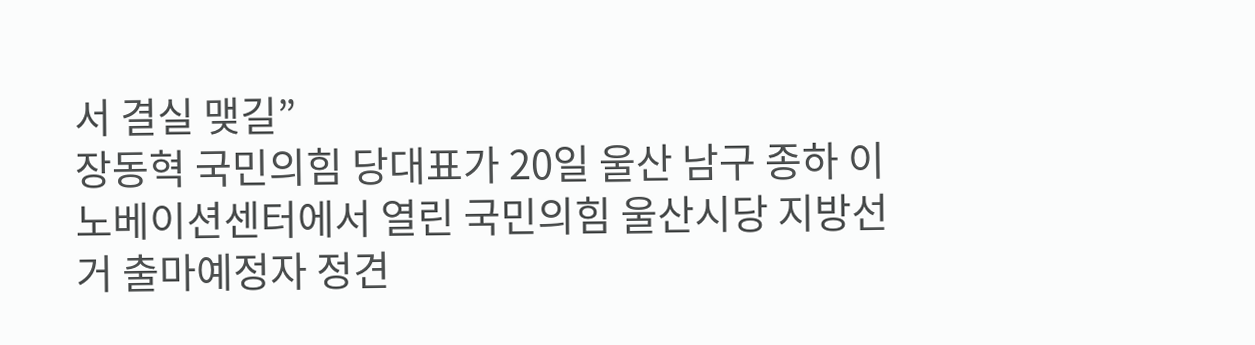서 결실 맺길”
장동혁 국민의힘 당대표가 20일 울산 남구 종하 이노베이션센터에서 열린 국민의힘 울산시당 지방선거 출마예정자 정견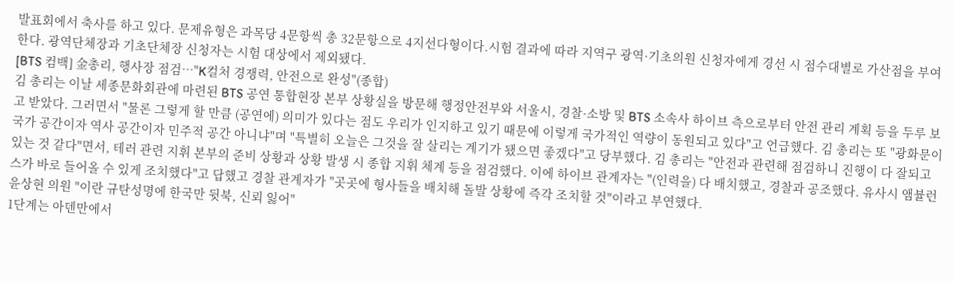발표회에서 축사를 하고 있다. 문제유형은 과목당 4문항씩 총 32문항으로 4지선다형이다.시험 결과에 따라 지역구 광역·기초의원 신청자에게 경선 시 점수대별로 가산점을 부여한다. 광역단체장과 기초단체장 신청자는 시험 대상에서 제외됐다.
[BTS 컴백] 金총리, 행사장 점검…"K컬처 경쟁력, 안전으로 완성"(종합)
김 총리는 이날 세종문화회관에 마련된 BTS 공연 통합현장 본부 상황실을 방문해 행정안전부와 서울시, 경찰·소방 및 BTS 소속사 하이브 측으로부터 안전 관리 계획 등을 두루 보고 받았다. 그러면서 "물론 그렇게 할 만큼 (공연에) 의미가 있다는 점도 우리가 인지하고 있기 때문에 이렇게 국가적인 역량이 동원되고 있다"고 언급했다. 김 총리는 또 "광화문이 국가 공간이자 역사 공간이자 민주적 공간 아니냐"며 "특별히 오늘은 그것을 잘 살리는 계기가 됐으면 좋겠다"고 당부했다. 김 총리는 "안전과 관련해 점검하니 진행이 다 잘되고 있는 것 같다"면서, 테러 관련 지휘 본부의 준비 상황과 상황 발생 시 종합 지휘 체계 등을 점검했다. 이에 하이브 관계자는 "(인력을) 다 배치했고, 경찰과 공조했다. 유사시 앰뷸런스가 바로 들어올 수 있게 조치했다"고 답했고 경찰 관계자가 "곳곳에 형사들을 배치해 돌발 상황에 즉각 조치할 것"이라고 부연했다.
윤상현 의원 "이란 규탄성명에 한국만 뒷북, 신뢰 잃어"
1단계는 아덴만에서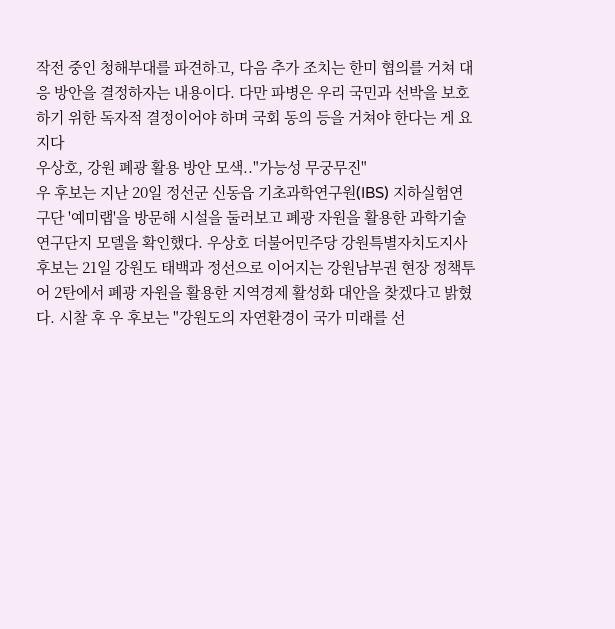작전 중인 청해부대를 파견하고, 다음 추가 조치는 한미 협의를 거쳐 대응 방안을 결정하자는 내용이다. 다만 파병은 우리 국민과 선박을 보호하기 위한 독자적 결정이어야 하며 국회 동의 등을 거쳐야 한다는 게 요지다
우상호, 강원 폐광 활용 방안 모색.."가능성 무궁무진"
우 후보는 지난 20일 정선군 신동읍 기초과학연구원(IBS) 지하실험연구단 '예미랩'을 방문해 시설을 둘러보고 폐광 자원을 활용한 과학기술 연구단지 모델을 확인했다. 우상호 더불어민주당 강원특별자치도지사 후보는 21일 강원도 태백과 정선으로 이어지는 강원남부권 현장 정책투어 2탄에서 폐광 자원을 활용한 지역경제 활성화 대안을 찾겠다고 밝혔다. 시찰 후 우 후보는 "강원도의 자연환경이 국가 미래를 선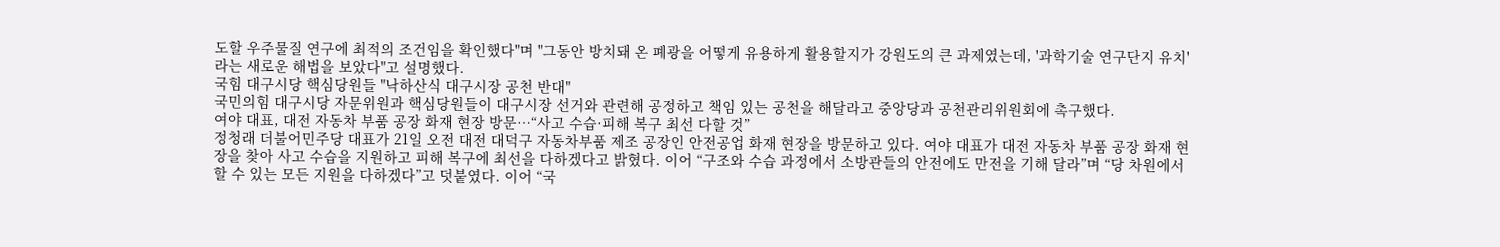도할 우주물질 연구에 최적의 조건임을 확인했다"며 "그동안 방치돼 온 폐광을 어떻게 유용하게 활용할지가 강원도의 큰 과제였는데, '과학기술 연구단지 유치'라는 새로운 해법을 보았다"고 설명했다.
국힘 대구시당 핵심당원들 "낙하산식 대구시장 공천 반대"
국민의힘 대구시당 자문위원과 핵심당원들이 대구시장 선거와 관련해 공정하고 책임 있는 공천을 해달라고 중앙당과 공천관리위원회에 촉구했다.
여야 대표, 대전 자동차 부품 공장 화재 현장 방문…“사고 수습·피해 복구 최선 다할 것”
정청래 더불어민주당 대표가 21일 오전 대전 대덕구 자동차부품 제조 공장인 안전공업 화재 현장을 방문하고 있다. 여야 대표가 대전 자동차 부품 공장 화재 현장을 찾아 사고 수습을 지원하고 피해 복구에 최선을 다하겠다고 밝혔다. 이어 “구조와 수습 과정에서 소방관들의 안전에도 만전을 기해 달라”며 “당 차원에서 할 수 있는 모든 지원을 다하겠다”고 덧붙였다. 이어 “국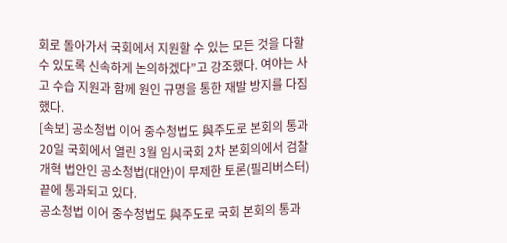회로 돌아가서 국회에서 지원할 수 있는 모든 것을 다할 수 있도록 신속하게 논의하겠다”고 강조했다. 여야는 사고 수습 지원과 함께 원인 규명을 통한 재발 방지를 다짐했다.
[속보] 공소청법 이어 중수청법도 與주도로 본회의 통과
20일 국회에서 열린 3월 임시국회 2차 본회의에서 검찰 개혁 법안인 공소청법(대안)이 무제한 토론(필리버스터) 끝에 통과되고 있다.
공소청법 이어 중수청법도 與주도로 국회 본회의 통과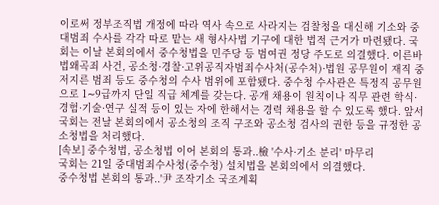이로써 정부조직법 개정에 따라 역사 속으로 사라지는 검찰청을 대신해 기소와 중대범죄 수사를 각각 따로 맡는 새 형사사법 기구에 대한 법적 근거가 마련됐다. 국회는 이날 본회의에서 중수청법을 민주당 등 범여권 정당 주도로 의결했다. 이른바 법왜곡죄 사건, 공소청·경찰·고위공직자범죄수사처(공수처)·법원 공무원이 재직 중 저지른 범죄 등도 중수청의 수사 범위에 포함됐다. 중수청 수사관은 특정직 공무원으로 1∼9급까지 단일 직급 체계를 갖는다. 공개 채용이 원칙이나 직무 관련 학식·경험·기술·연구 실적 등이 있는 자에 한해서는 경력 채용을 할 수 있도록 했다. 앞서 국회는 전날 본회의에서 공소청의 조직 구조와 공소청 검사의 권한 등을 규정한 공소청법을 처리했다.
[속보] 중수청법, 공소청법 이어 본회의 통과..檢 '수사·기소 분리' 마무리
국회는 21일 중대범죄수사청(중수청) 설치법을 본회의에서 의결했다.
중수청법 본회의 통과..'尹 조작기소 국조계획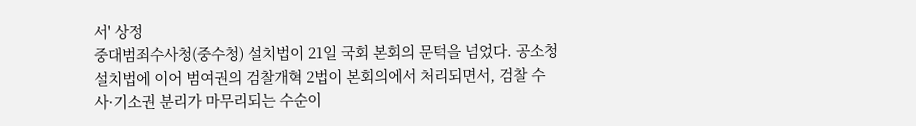서' 상정
중대범죄수사청(중수청) 설치법이 21일 국회 본회의 문턱을 넘었다. 공소청 설치법에 이어 범여권의 검찰개혁 2법이 본회의에서 처리되면서, 검찰 수사·기소권 분리가 마무리되는 수순이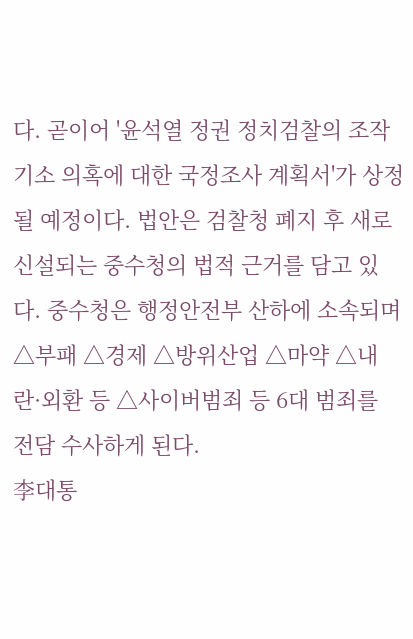다. 곧이어 '윤석열 정권 정치검찰의 조작기소 의혹에 대한 국정조사 계획서'가 상정될 예정이다. 법안은 검찰청 폐지 후 새로 신설되는 중수청의 법적 근거를 담고 있다. 중수청은 행정안전부 산하에 소속되며 △부패 △경제 △방위산업 △마약 △내란·외환 등 △사이버범죄 등 6대 범죄를 전담 수사하게 된다.
李대통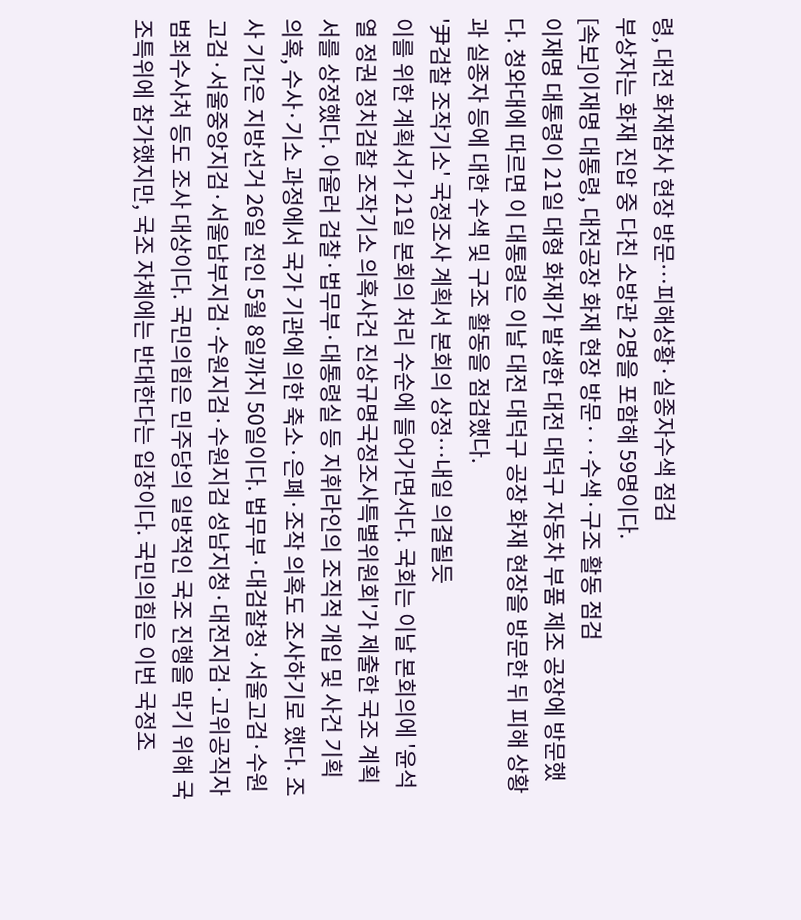령, 대전 화재참사 현장 방문…피해상황·실종자수색 점검
부상자는 화재 진압 중 다친 소방관 2명을 포함해 59명이다.
[속보]이재명 대통령, 대전공장 화재 현장 방문···수색·구조 활동 점검
이재명 대통령이 21일 대형 화재가 발생한 대전 대덕구 자동차 부품 제조 공장에 방문했다. 청와대에 따르면 이 대통령은 이날 대전 대덕구 공장 화재 현장을 방문한 뒤 피해 상황과 실종자 등에 대한 수색 및 구조 활동을 점검했다.
'尹검찰 조작기소' 국정조사 계획서 본회의 상정…내일 의결될듯
이를 위한 계획서가 21일 본회의 처리 수순에 들어가면서다. 국회는 이날 본회의에 '윤석열 정권 정치검찰 조작기소 의혹사건 진상규명국정조사특별위원회'가 제출한 국조 계획서를 상정했다. 아울러 검찰·법무부·대통령실 등 지휘라인의 조직적 개입 및 사건 기획 의혹, 수사·기소 과정에서 국가 기관에 의한 축소·은폐·조작 의혹도 조사하기로 했다. 조사 기간은 지방선거 26일 전인 5월 8일까지 50일이다. 법무부·대검찰청·서울고검·수원고검·서울중앙지검·서울남부지검·수원지검·수원지검 성남지청·대전지검·고위공직자범죄수사처 등도 조사 대상이다. 국민의힘은 민주당의 일방적인 국조 진행을 막기 위해 국조특위에 참가했지만, 국조 자체에는 반대한다는 입장이다. 국민의힘은 이번 국정조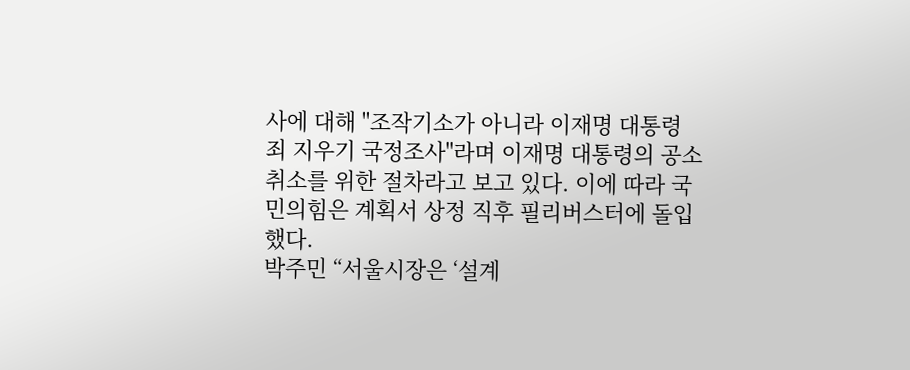사에 대해 "조작기소가 아니라 이재명 대통령 죄 지우기 국정조사"라며 이재명 대통령의 공소 취소를 위한 절차라고 보고 있다. 이에 따라 국민의힘은 계획서 상정 직후 필리버스터에 돌입했다.
박주민 “서울시장은 ‘설계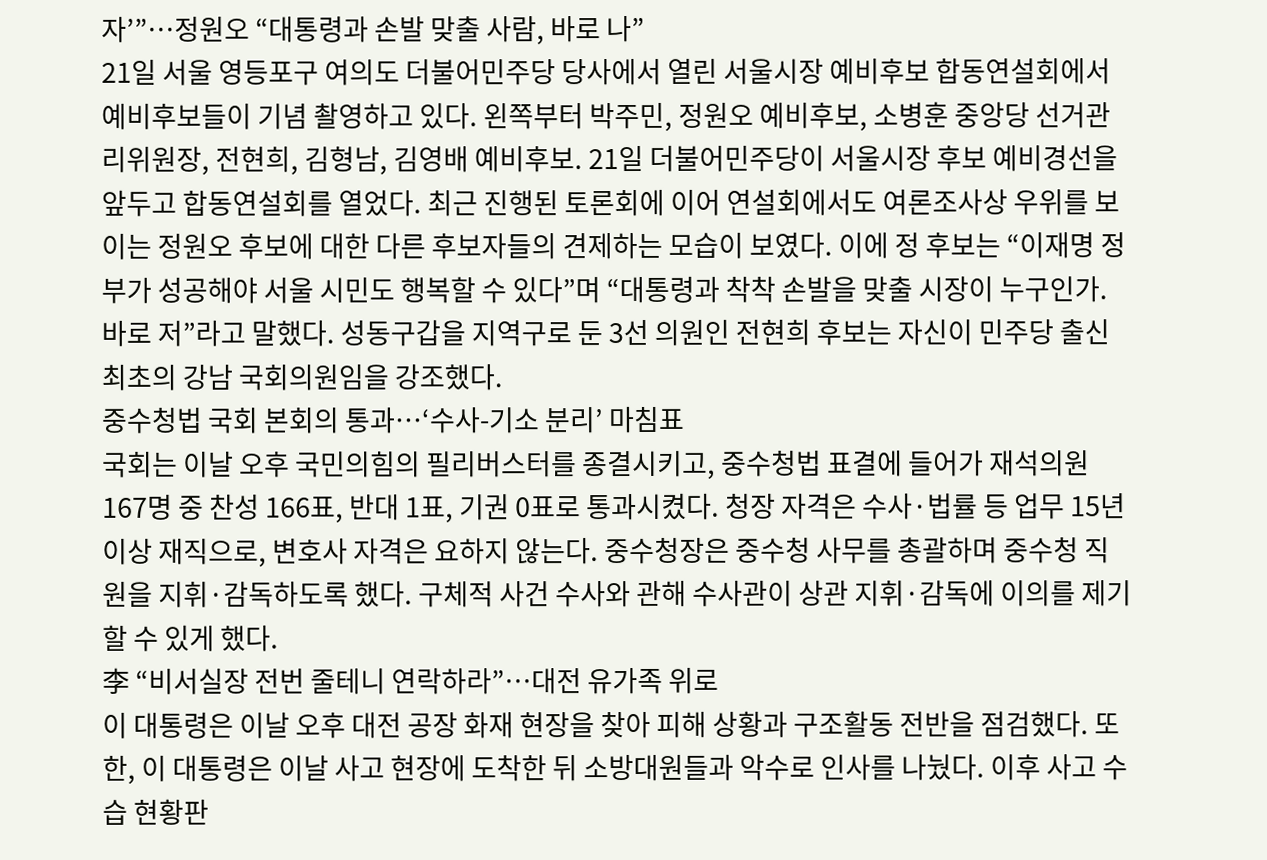자’”…정원오 “대통령과 손발 맞출 사람, 바로 나”
21일 서울 영등포구 여의도 더불어민주당 당사에서 열린 서울시장 예비후보 합동연설회에서 예비후보들이 기념 촬영하고 있다. 왼쪽부터 박주민, 정원오 예비후보, 소병훈 중앙당 선거관리위원장, 전현희, 김형남, 김영배 예비후보. 21일 더불어민주당이 서울시장 후보 예비경선을 앞두고 합동연설회를 열었다. 최근 진행된 토론회에 이어 연설회에서도 여론조사상 우위를 보이는 정원오 후보에 대한 다른 후보자들의 견제하는 모습이 보였다. 이에 정 후보는 “이재명 정부가 성공해야 서울 시민도 행복할 수 있다”며 “대통령과 착착 손발을 맞출 시장이 누구인가. 바로 저”라고 말했다. 성동구갑을 지역구로 둔 3선 의원인 전현희 후보는 자신이 민주당 출신 최초의 강남 국회의원임을 강조했다.
중수청법 국회 본회의 통과…‘수사-기소 분리’ 마침표
국회는 이날 오후 국민의힘의 필리버스터를 종결시키고, 중수청법 표결에 들어가 재석의원 167명 중 찬성 166표, 반대 1표, 기권 0표로 통과시켰다. 청장 자격은 수사·법률 등 업무 15년 이상 재직으로, 변호사 자격은 요하지 않는다. 중수청장은 중수청 사무를 총괄하며 중수청 직원을 지휘·감독하도록 했다. 구체적 사건 수사와 관해 수사관이 상관 지휘·감독에 이의를 제기할 수 있게 했다.
李 “비서실장 전번 줄테니 연락하라”…대전 유가족 위로
이 대통령은 이날 오후 대전 공장 화재 현장을 찾아 피해 상황과 구조활동 전반을 점검했다. 또한, 이 대통령은 이날 사고 현장에 도착한 뒤 소방대원들과 악수로 인사를 나눴다. 이후 사고 수습 현황판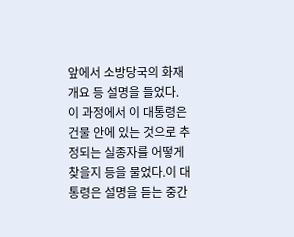앞에서 소방당국의 화재 개요 등 설명을 들었다. 이 과정에서 이 대통령은 건물 안에 있는 것으로 추정되는 실종자를 어떻게 찾을지 등을 물었다.이 대통령은 설명을 듣는 중간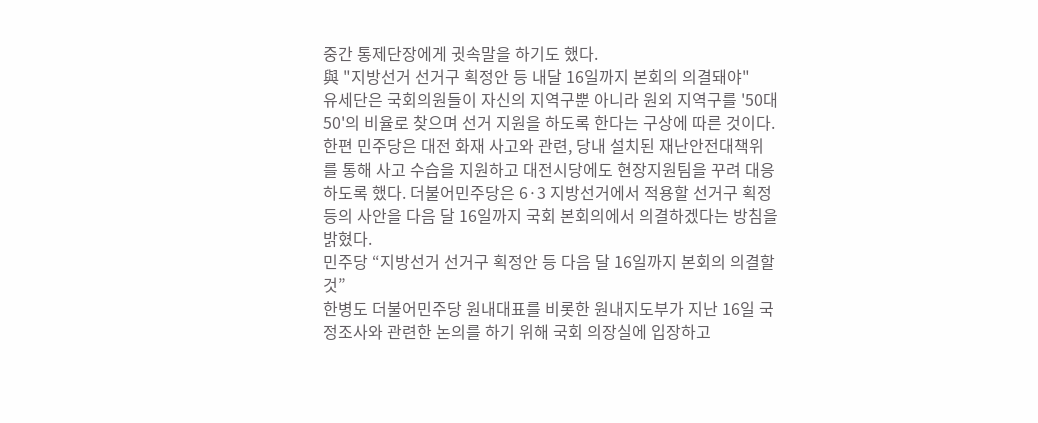중간 통제단장에게 귓속말을 하기도 했다.
與 "지방선거 선거구 획정안 등 내달 16일까지 본회의 의결돼야"
유세단은 국회의원들이 자신의 지역구뿐 아니라 원외 지역구를 '50대 50'의 비율로 찾으며 선거 지원을 하도록 한다는 구상에 따른 것이다. 한편 민주당은 대전 화재 사고와 관련, 당내 설치된 재난안전대책위를 통해 사고 수습을 지원하고 대전시당에도 현장지원팀을 꾸려 대응하도록 했다. 더불어민주당은 6·3 지방선거에서 적용할 선거구 획정 등의 사안을 다음 달 16일까지 국회 본회의에서 의결하겠다는 방침을 밝혔다.
민주당 “지방선거 선거구 획정안 등 다음 달 16일까지 본회의 의결할 것”
한병도 더불어민주당 원내대표를 비롯한 원내지도부가 지난 16일 국정조사와 관련한 논의를 하기 위해 국회 의장실에 입장하고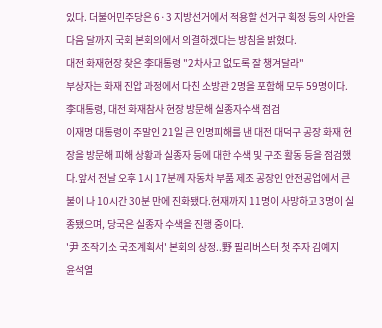있다. 더불어민주당은 6·3 지방선거에서 적용할 선거구 획정 등의 사안을 다음 달까지 국회 본회의에서 의결하겠다는 방침을 밝혔다.
대전 화재현장 찾은 李대통령 "2차사고 없도록 잘 챙겨달라"
부상자는 화재 진압 과정에서 다친 소방관 2명을 포함해 모두 59명이다.
李대통령, 대전 화재참사 현장 방문해 실종자수색 점검
이재명 대통령이 주말인 21일 큰 인명피해를 낸 대전 대덕구 공장 화재 현장을 방문해 피해 상황과 실종자 등에 대한 수색 및 구조 활동 등을 점검했다.앞서 전날 오후 1시 17분께 자동차 부품 제조 공장인 안전공업에서 큰불이 나 10시간 30분 만에 진화됐다.현재까지 11명이 사망하고 3명이 실종됐으며, 당국은 실종자 수색을 진행 중이다.
'尹 조작기소 국조계획서' 본회의 상정..野 필리버스터 첫 주자 김예지
윤석열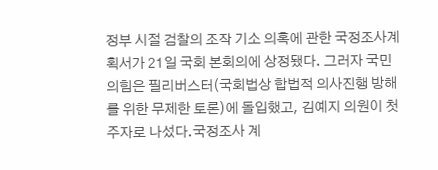정부 시절 검찰의 조작 기소 의혹에 관한 국정조사계획서가 21일 국회 본회의에 상정됐다. 그러자 국민의힘은 필리버스터(국회법상 합법적 의사진행 방해를 위한 무제한 토론)에 돌입했고, 김예지 의원이 첫 주자로 나섰다.국정조사 계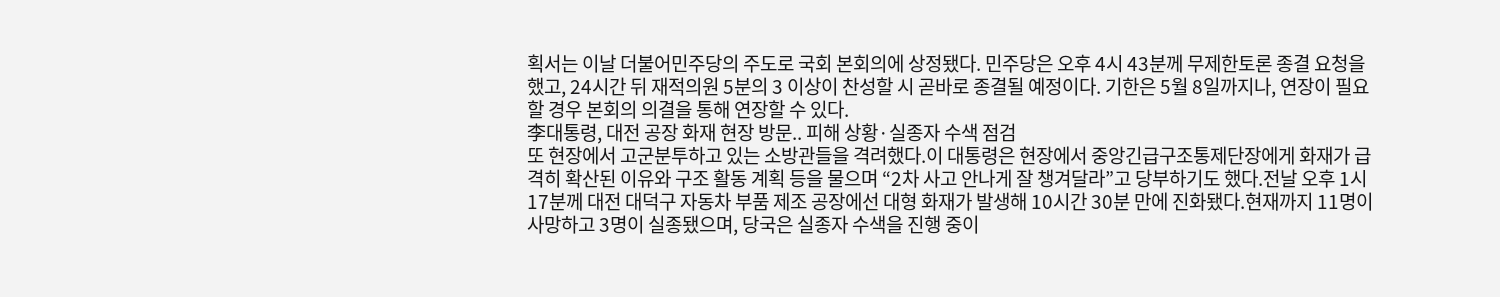획서는 이날 더불어민주당의 주도로 국회 본회의에 상정됐다. 민주당은 오후 4시 43분께 무제한토론 종결 요청을 했고, 24시간 뒤 재적의원 5분의 3 이상이 찬성할 시 곧바로 종결될 예정이다. 기한은 5월 8일까지나, 연장이 필요할 경우 본회의 의결을 통해 연장할 수 있다.
李대통령, 대전 공장 화재 현장 방문.. 피해 상황·실종자 수색 점검
또 현장에서 고군분투하고 있는 소방관들을 격려했다.이 대통령은 현장에서 중앙긴급구조통제단장에게 화재가 급격히 확산된 이유와 구조 활동 계획 등을 물으며 “2차 사고 안나게 잘 챙겨달라”고 당부하기도 했다.전날 오후 1시 17분께 대전 대덕구 자동차 부품 제조 공장에선 대형 화재가 발생해 10시간 30분 만에 진화됐다.현재까지 11명이 사망하고 3명이 실종됐으며, 당국은 실종자 수색을 진행 중이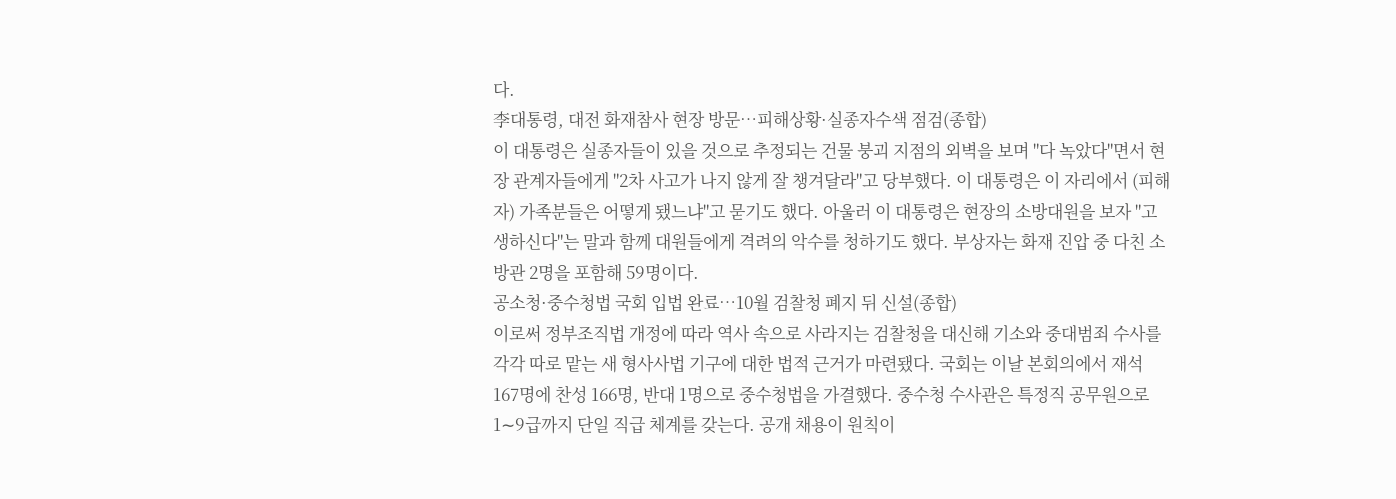다.
李대통령, 대전 화재참사 현장 방문…피해상황·실종자수색 점검(종합)
이 대통령은 실종자들이 있을 것으로 추정되는 건물 붕괴 지점의 외벽을 보며 "다 녹았다"면서 현장 관계자들에게 "2차 사고가 나지 않게 잘 챙겨달라"고 당부했다. 이 대통령은 이 자리에서 (피해자) 가족분들은 어떻게 됐느냐"고 묻기도 했다. 아울러 이 대통령은 현장의 소방대원을 보자 "고생하신다"는 말과 함께 대원들에게 격려의 악수를 청하기도 했다. 부상자는 화재 진압 중 다친 소방관 2명을 포함해 59명이다.
공소청·중수청법 국회 입법 완료…10월 검찰청 폐지 뒤 신설(종합)
이로써 정부조직법 개정에 따라 역사 속으로 사라지는 검찰청을 대신해 기소와 중대범죄 수사를 각각 따로 맡는 새 형사사법 기구에 대한 법적 근거가 마련됐다. 국회는 이날 본회의에서 재석 167명에 찬성 166명, 반대 1명으로 중수청법을 가결했다. 중수청 수사관은 특정직 공무원으로 1∼9급까지 단일 직급 체계를 갖는다. 공개 채용이 원칙이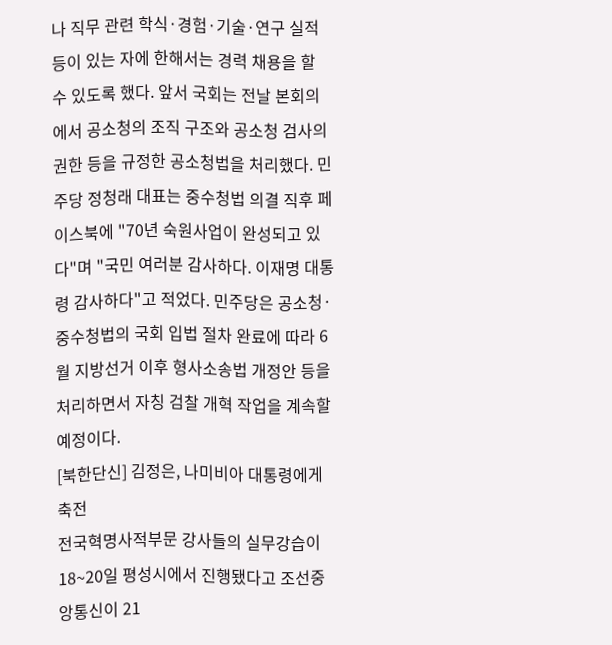나 직무 관련 학식·경험·기술·연구 실적 등이 있는 자에 한해서는 경력 채용을 할 수 있도록 했다. 앞서 국회는 전날 본회의에서 공소청의 조직 구조와 공소청 검사의 권한 등을 규정한 공소청법을 처리했다. 민주당 정청래 대표는 중수청법 의결 직후 페이스북에 "70년 숙원사업이 완성되고 있다"며 "국민 여러분 감사하다. 이재명 대통령 감사하다"고 적었다. 민주당은 공소청·중수청법의 국회 입법 절차 완료에 따라 6월 지방선거 이후 형사소송법 개정안 등을 처리하면서 자칭 검찰 개혁 작업을 계속할 예정이다.
[북한단신] 김정은, 나미비아 대통령에게 축전
전국혁명사적부문 강사들의 실무강습이 18~20일 평성시에서 진행됐다고 조선중앙통신이 21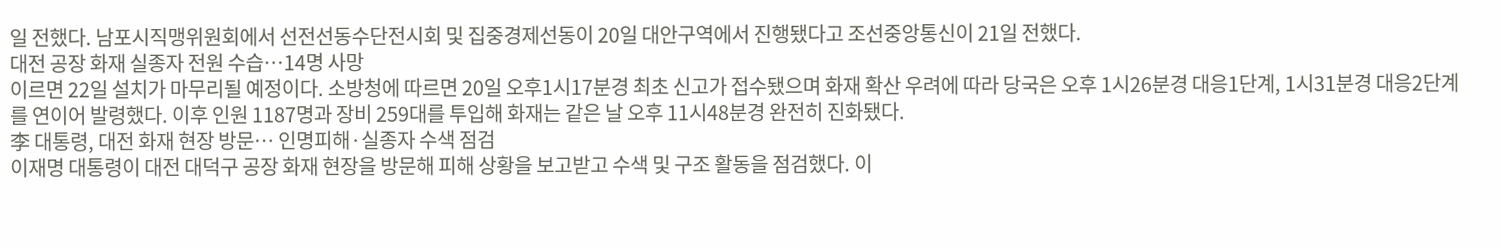일 전했다. 남포시직맹위원회에서 선전선동수단전시회 및 집중경제선동이 20일 대안구역에서 진행됐다고 조선중앙통신이 21일 전했다.
대전 공장 화재 실종자 전원 수습…14명 사망
이르면 22일 설치가 마무리될 예정이다. 소방청에 따르면 20일 오후1시17분경 최초 신고가 접수됐으며 화재 확산 우려에 따라 당국은 오후 1시26분경 대응1단계, 1시31분경 대응2단계를 연이어 발령했다. 이후 인원 1187명과 장비 259대를 투입해 화재는 같은 날 오후 11시48분경 완전히 진화됐다.
李 대통령, 대전 화재 현장 방문… 인명피해·실종자 수색 점검
이재명 대통령이 대전 대덕구 공장 화재 현장을 방문해 피해 상황을 보고받고 수색 및 구조 활동을 점검했다. 이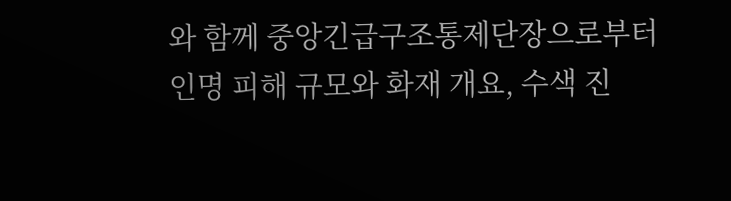와 함께 중앙긴급구조통제단장으로부터 인명 피해 규모와 화재 개요, 수색 진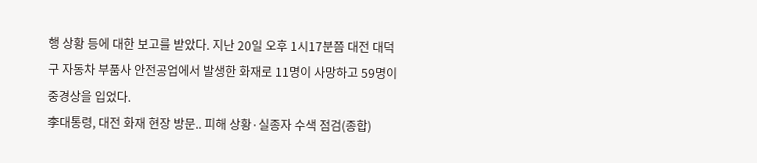행 상황 등에 대한 보고를 받았다. 지난 20일 오후 1시17분쯤 대전 대덕구 자동차 부품사 안전공업에서 발생한 화재로 11명이 사망하고 59명이 중경상을 입었다.
李대통령, 대전 화재 현장 방문.. 피해 상황·실종자 수색 점검(종합)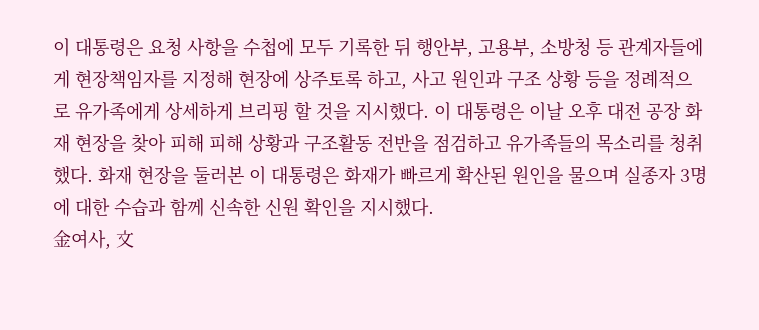이 대통령은 요청 사항을 수첩에 모두 기록한 뒤 행안부, 고용부, 소방청 등 관계자들에게 현장책임자를 지정해 현장에 상주토록 하고, 사고 원인과 구조 상황 등을 정례적으로 유가족에게 상세하게 브리핑 할 것을 지시했다. 이 대통령은 이날 오후 대전 공장 화재 현장을 찾아 피해 피해 상황과 구조활동 전반을 점검하고 유가족들의 목소리를 청취했다. 화재 현장을 둘러본 이 대통령은 화재가 빠르게 확산된 원인을 물으며 실종자 3명에 대한 수습과 함께 신속한 신원 확인을 지시했다.
金여사, 文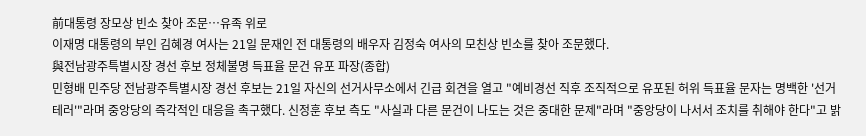前대통령 장모상 빈소 찾아 조문…유족 위로
이재명 대통령의 부인 김혜경 여사는 21일 문재인 전 대통령의 배우자 김정숙 여사의 모친상 빈소를 찾아 조문했다.
與전남광주특별시장 경선 후보 정체불명 득표율 문건 유포 파장(종합)
민형배 민주당 전남광주특별시장 경선 후보는 21일 자신의 선거사무소에서 긴급 회견을 열고 "예비경선 직후 조직적으로 유포된 허위 득표율 문자는 명백한 '선거 테러'"라며 중앙당의 즉각적인 대응을 촉구했다. 신정훈 후보 측도 "사실과 다른 문건이 나도는 것은 중대한 문제"라며 "중앙당이 나서서 조치를 취해야 한다"고 밝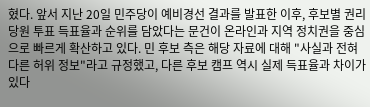혔다. 앞서 지난 20일 민주당이 예비경선 결과를 발표한 이후, 후보별 권리당원 투표 득표율과 순위를 담았다는 문건이 온라인과 지역 정치권을 중심으로 빠르게 확산하고 있다. 민 후보 측은 해당 자료에 대해 "사실과 전혀 다른 허위 정보"라고 규정했고, 다른 후보 캠프 역시 실제 득표율과 차이가 있다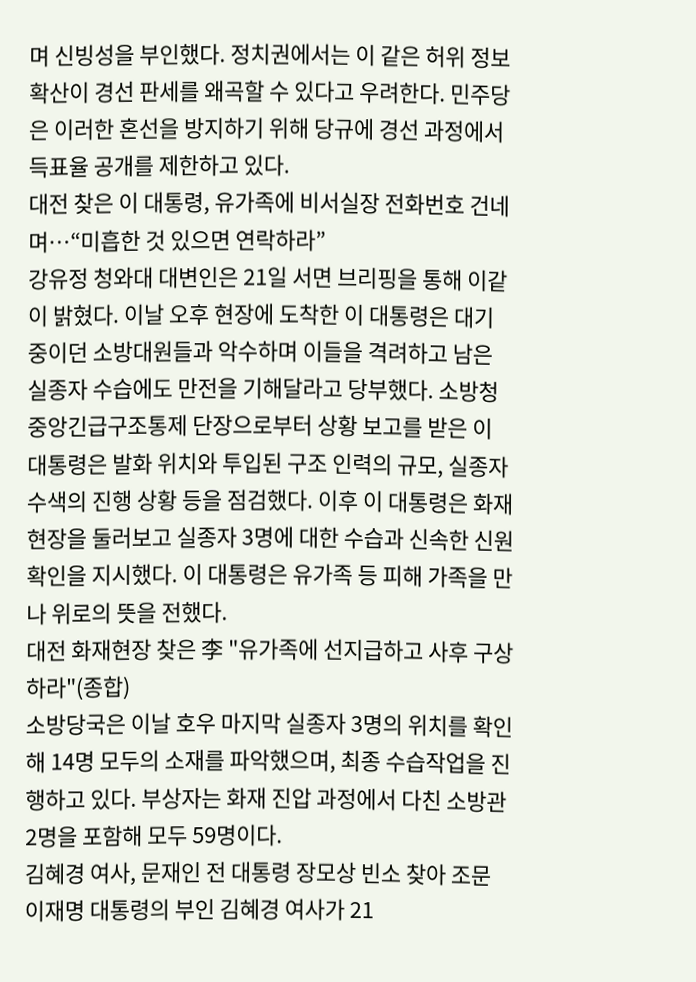며 신빙성을 부인했다. 정치권에서는 이 같은 허위 정보 확산이 경선 판세를 왜곡할 수 있다고 우려한다. 민주당은 이러한 혼선을 방지하기 위해 당규에 경선 과정에서 득표율 공개를 제한하고 있다.
대전 찾은 이 대통령, 유가족에 비서실장 전화번호 건네며…“미흡한 것 있으면 연락하라”
강유정 청와대 대변인은 21일 서면 브리핑을 통해 이같이 밝혔다. 이날 오후 현장에 도착한 이 대통령은 대기 중이던 소방대원들과 악수하며 이들을 격려하고 남은 실종자 수습에도 만전을 기해달라고 당부했다. 소방청 중앙긴급구조통제 단장으로부터 상황 보고를 받은 이 대통령은 발화 위치와 투입된 구조 인력의 규모, 실종자 수색의 진행 상황 등을 점검했다. 이후 이 대통령은 화재 현장을 둘러보고 실종자 3명에 대한 수습과 신속한 신원 확인을 지시했다. 이 대통령은 유가족 등 피해 가족을 만나 위로의 뜻을 전했다.
대전 화재현장 찾은 李 "유가족에 선지급하고 사후 구상하라"(종합)
소방당국은 이날 호우 마지막 실종자 3명의 위치를 확인해 14명 모두의 소재를 파악했으며, 최종 수습작업을 진행하고 있다. 부상자는 화재 진압 과정에서 다친 소방관 2명을 포함해 모두 59명이다.
김혜경 여사, 문재인 전 대통령 장모상 빈소 찾아 조문
이재명 대통령의 부인 김혜경 여사가 21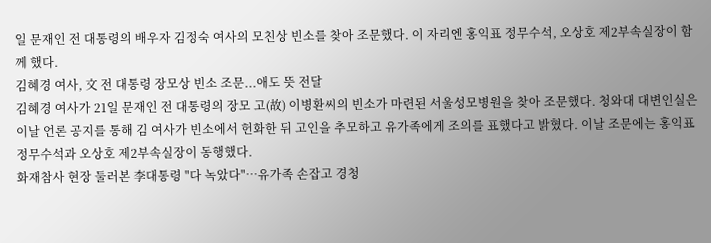일 문재인 전 대통령의 배우자 김정숙 여사의 모친상 빈소를 찾아 조문했다. 이 자리엔 홍익표 정무수석, 오상호 제2부속실장이 함께 했다.
김혜경 여사, 文 전 대통령 장모상 빈소 조문...애도 뜻 전달
김혜경 여사가 21일 문재인 전 대통령의 장모 고(故) 이병환씨의 빈소가 마련된 서울성모병원을 찾아 조문했다. 청와대 대변인실은 이날 언론 공지를 통해 김 여사가 빈소에서 헌화한 뒤 고인을 추모하고 유가족에게 조의를 표했다고 밝혔다. 이날 조문에는 홍익표 정무수석과 오상호 제2부속실장이 동행했다.
화재참사 현장 둘러본 李대통령 "다 녹았다"…유가족 손잡고 경청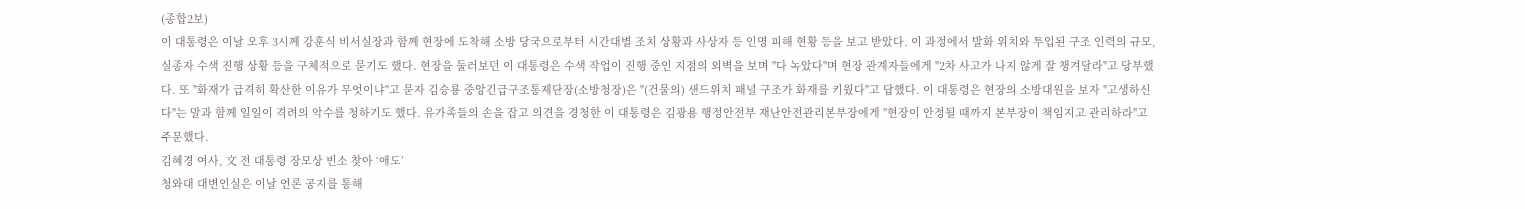(종합2보)
이 대통령은 이날 오후 3시께 강훈식 비서실장과 함께 현장에 도착해 소방 당국으로부터 시간대별 조치 상황과 사상자 등 인명 피해 현황 등을 보고 받았다. 이 과정에서 발화 위치와 투입된 구조 인력의 규모, 실종자 수색 진행 상황 등을 구체적으로 묻기도 했다. 현장을 둘러보던 이 대통령은 수색 작업이 진행 중인 지점의 외벽을 보며 "다 녹았다"며 현장 관계자들에게 "2차 사고가 나지 않게 잘 챙겨달라"고 당부했다. 또 "화재가 급격히 확산한 이유가 무엇이냐"고 묻자 김승룡 중앙긴급구조통제단장(소방청장)은 "(건물의) 샌드위치 패널 구조가 화재를 키웠다"고 답했다. 이 대통령은 현장의 소방대원을 보자 "고생하신다"는 말과 함께 일일이 격려의 악수를 청하기도 했다. 유가족들의 손을 잡고 의견을 경청한 이 대통령은 김광용 행정안전부 재난안전관리본부장에게 "현장이 안정될 때까지 본부장이 책임지고 관리하라"고 주문했다.
김혜경 여사, 文 전 대통령 장모상 빈소 찾아 ‘애도’
청와대 대변인실은 이날 언론 공지를 통해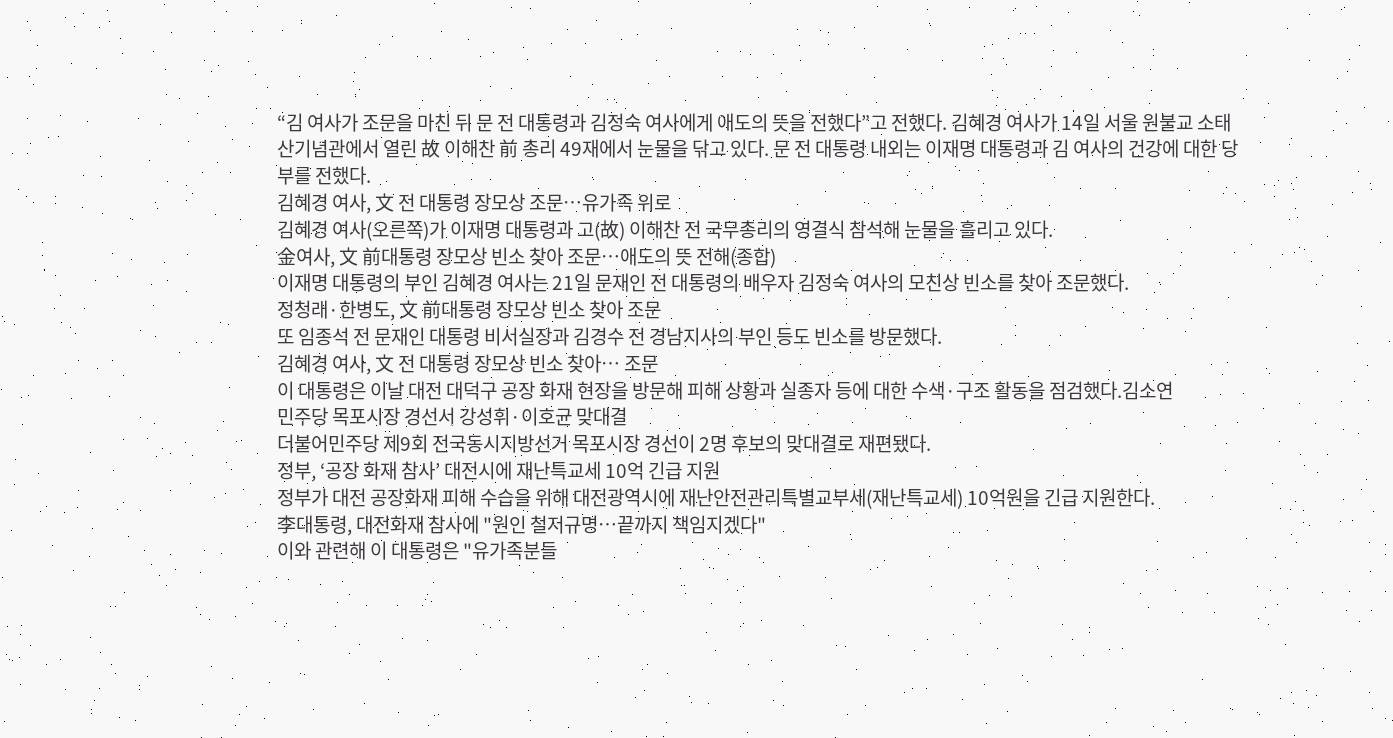“김 여사가 조문을 마친 뒤 문 전 대통령과 김정숙 여사에게 애도의 뜻을 전했다”고 전했다. 김혜경 여사가 14일 서울 원불교 소태산기념관에서 열린 故 이해찬 前 총리 49재에서 눈물을 닦고 있다. 문 전 대통령 내외는 이재명 대통령과 김 여사의 건강에 대한 당부를 전했다.
김혜경 여사, 文 전 대통령 장모상 조문…유가족 위로
김혜경 여사(오른쪽)가 이재명 대통령과 고(故) 이해찬 전 국무총리의 영결식 참석해 눈물을 흘리고 있다.
金여사, 文 前대통령 장모상 빈소 찾아 조문…애도의 뜻 전해(종합)
이재명 대통령의 부인 김혜경 여사는 21일 문재인 전 대통령의 배우자 김정숙 여사의 모친상 빈소를 찾아 조문했다.
정청래·한병도, 文 前대통령 장모상 빈소 찾아 조문
또 임종석 전 문재인 대통령 비서실장과 김경수 전 경남지사의 부인 등도 빈소를 방문했다.
김혜경 여사, 文 전 대통령 장모상 빈소 찾아… 조문
이 대통령은 이날 대전 대덕구 공장 화재 현장을 방문해 피해 상황과 실종자 등에 대한 수색·구조 활동을 점검했다.김소연
민주당 목포시장 경선서 강성휘·이호균 맞대결
더불어민주당 제9회 전국동시지방선거 목포시장 경선이 2명 후보의 맞대결로 재편됐다.
정부, ‘공장 화재 참사’ 대전시에 재난특교세 10억 긴급 지원
정부가 대전 공장화재 피해 수습을 위해 대전광역시에 재난안전관리특별교부세(재난특교세) 10억원을 긴급 지원한다.
李대통령, 대전화재 참사에 "원인 철저규명…끝까지 책임지겠다"
이와 관련해 이 대통령은 "유가족분들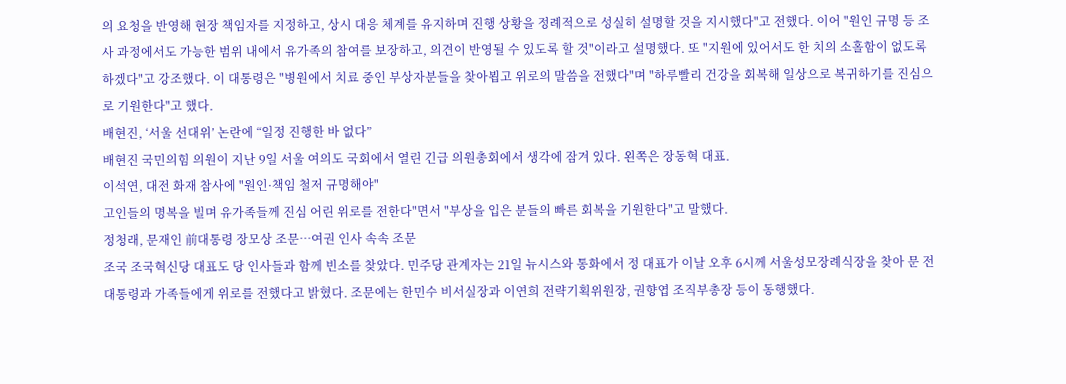의 요청을 반영해 현장 책임자를 지정하고, 상시 대응 체계를 유지하며 진행 상황을 정례적으로 성실히 설명할 것을 지시했다"고 전했다. 이어 "원인 규명 등 조사 과정에서도 가능한 범위 내에서 유가족의 참여를 보장하고, 의견이 반영될 수 있도록 할 것"이라고 설명했다. 또 "지원에 있어서도 한 치의 소홀함이 없도록 하겠다"고 강조했다. 이 대통령은 "병원에서 치료 중인 부상자분들을 찾아뵙고 위로의 말씀을 전했다"며 "하루빨리 건강을 회복해 일상으로 복귀하기를 진심으로 기원한다"고 했다.
배현진, ‘서울 선대위’ 논란에 “일정 진행한 바 없다”
배현진 국민의힘 의원이 지난 9일 서울 여의도 국회에서 열린 긴급 의원총회에서 생각에 잠겨 있다. 왼쪽은 장동혁 대표.
이석연, 대전 화재 참사에 "원인·책임 철저 규명해야"
고인들의 명복을 빌며 유가족들께 진심 어린 위로를 전한다"면서 "부상을 입은 분들의 빠른 회복을 기원한다"고 말했다.
정청래, 문재인 前대통령 장모상 조문…여권 인사 속속 조문
조국 조국혁신당 대표도 당 인사들과 함께 빈소를 찾았다. 민주당 관계자는 21일 뉴시스와 통화에서 정 대표가 이날 오후 6시께 서울성모장례식장을 찾아 문 전 대통령과 가족들에게 위로를 전했다고 밝혔다. 조문에는 한민수 비서실장과 이연희 전략기획위원장, 권향엽 조직부총장 등이 동행했다.